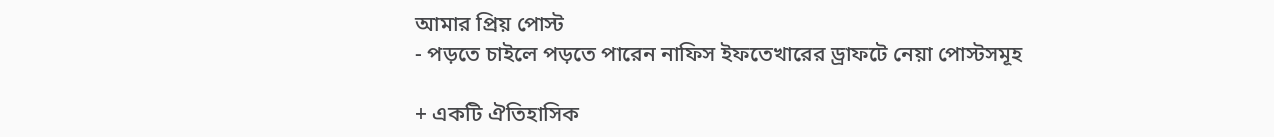আমার প্রিয় পোস্ট
- পড়তে চাইলে পড়তে পারেন নাফিস ইফতেখারের ড্রাফটে নেয়া পোস্টসমূহ

+ একটি ঐতিহাসিক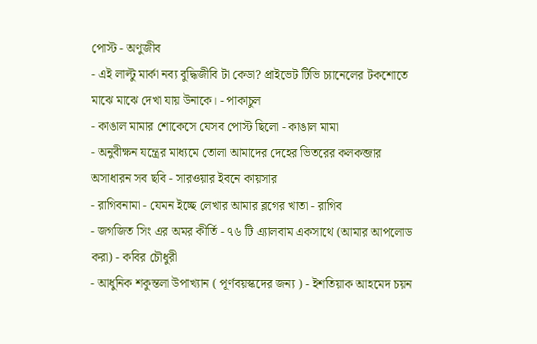পোস্ট - অণুজীব
- এই লাল্টু মার্কা নব্য বুদ্ধিজীবি টা কেডা? প্রাইভেট টিভি চ্যানেলের টকশোতে মাঝে মাঝে দেখা যায় উনাকে। - পাকাচুল
- কাঙাল মামার শোকেসে যেসব পোস্ট ছিলো - কাঙাল মামা
- অনুবীক্ষন যন্ত্রের মাধ্যমে তোলা আমাদের দেহের ভিতরের কলকব্জার অসাধারন সব ছবি - সারওয়ার ইবনে কায়সার
- রাগিবনামা - যেমন ইচ্ছে লেখার আমার ব্লগের খাতা - রাগিব
- জগজিত সিং এর অমর কীর্তি - ৭৬ টি এ্যালবাম একসাথে (আমার আপলোড করা) - কবির চৌধুরী
- আধুনিক শকুন্তলা উপাখ্যান ( পূর্ণবয়স্কদের জন্য ) - ইশতিয়াক আহমেদ চয়ন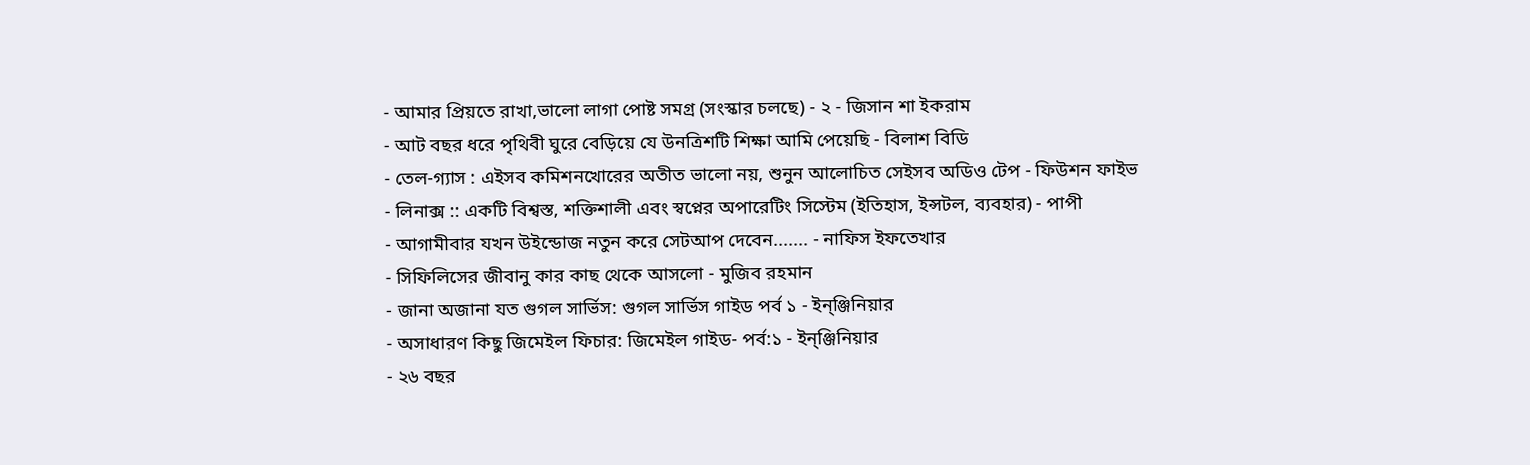- আমার প্রিয়তে রাখা,ভালো লাগা পোষ্ট সমগ্র (সংস্কার চলছে) - ২ - জিসান শা ইকরাম
- আট বছর ধরে পৃথিবী ঘুরে বেড়িয়ে যে উনত্রিশটি শিক্ষা আমি পেয়েছি - বিলাশ বিডি
- তেল-গ্যাস : এইসব কমিশনখোরের অতীত ভালো নয়, শুনুন আলোচিত সেইসব অডিও টেপ - ফিউশন ফাইভ
- লিনাক্স :: একটি বিশ্বস্ত, শক্তিশালী এবং স্বপ্নের অপারেটিং সিস্টেম (ইতিহাস, ইন্সটল, ব্যবহার) - পাপী
- আগামীবার যখন উইন্ডোজ নতুন করে সেটআপ দেবেন....... - নাফিস ইফতেখার
- সিফিলিসের জীবানু কার কাছ থেকে আসলো - মুজিব রহমান
- জানা অজানা যত গুগল সার্ভিস: গুগল সার্ভিস গাইড পর্ব ১ - ইন্ঞ্জিনিয়ার
- অসাধারণ কিছু জিমেইল ফিচার: জিমেইল গাইড- পর্ব:১ - ইন্ঞ্জিনিয়ার
- ২৬ বছর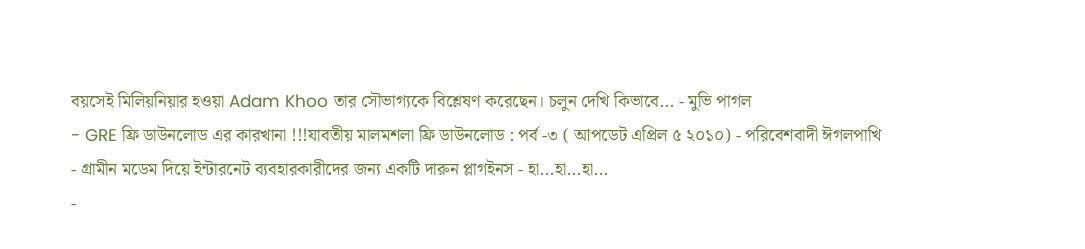বয়সেই মিলিয়নিয়ার হওয়া Adam Khoo তার সৌভাগ্যকে বিশ্লেষণ করেছেন। চলুন দেখি কিভাবে... - মুভি পাগল
- GRE ফ্রি ডাউনলোড এর কারখানা !!!যাবতীয় মালমশলা ফ্রি ডাউনলোড : পর্ব -৩ ( আপডেট এপ্রিল ৫ ২০১০) - পরিবেশবাদী ঈগলপাখি
- গ্রামীন মডেম দিয়ে ইন্টারনেট ব্যবহারকারীদের জন্য একটি দারুন প্লাগইনস - হা...হা...হা...
-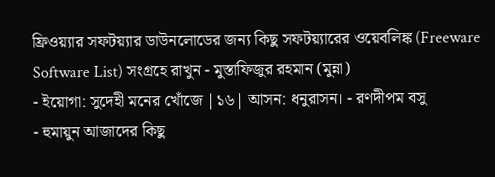ফ্রিওয়্যার সফটয়্যার ডাউনলোডের জন্য কিছু সফটয়্যারের ওয়েবলিঙ্ক (Freeware Software List) সংগ্রহে রাখুন - মুস্তাফিজুর রহমান (মুন্না)
- ইয়োগা: সুদেহী মনের খোঁজে |১৬| আসন: ধনুরাসন। - রণদীপম বসু
- হুমায়ুন আজাদের কিছু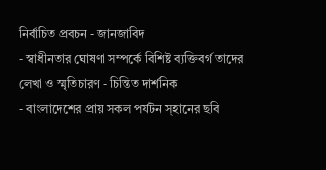নির্বাচিত প্রবচন - জানজাবিদ
- স্বাধীনতার ঘোষণা সম্পর্কে বিশিষ্ট ব্যক্তিবর্গ তাদের লেখা ও স্মৃতিচারণ - চিন্তিত দার্শনিক
- বাংলাদেশের প্রায় সকল পর্যটন স্হানের ছবি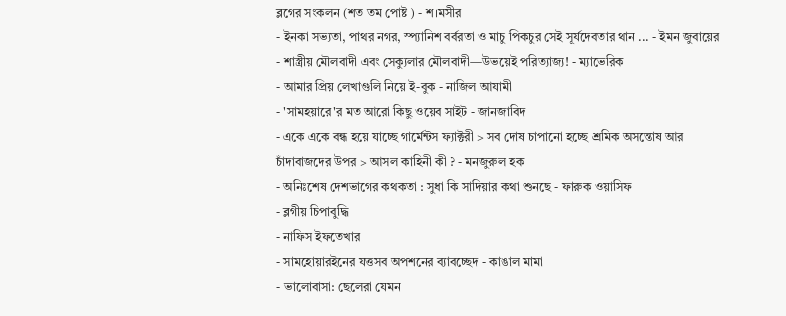ব্লগের সংকলন (শত তম পোষ্ট ) - শ।মসীর
- ইনকা সভ্যতা, পাথর নগর, স্প্যানিশ বর্বরতা ও মাচু পিকচুর সেই সূর্যদেবতার থান ... - ইমন জুবায়ের
- শাস্ত্রীয় মৌলবাদী এবং সেক্যুলার মৌলবাদী—উভয়েই পরিত্যাজ্য! - ম্যাভেরিক
- আমার প্রিয় লেখাগুলি নিয়ে ই-বুক - নাজিল আযামী
- 'সামহয়ারে'র মত আরো কিছু ওয়েব সাইট - জানজাবিদ
- একে একে বন্ধ হয়ে যাচ্ছে গার্মেন্টস ফ্যাক্টরী > সব দোষ চাপানো হচ্ছে শ্রমিক অসন্তোষ আর চাঁদাবাজদের উপর > আসল কাহিনী কী ? - মনজুরুল হক
- অনিঃশেষ দেশভাগের কথকতা : সুধা কি সাদিয়ার কথা শুনছে - ফারুক ওয়াসিফ
- ব্লগীয় চিপাবুদ্ধি
- নাফিস ইফতেখার
- সামহোয়ারইনের যত্তসব অপশনের ব্যাবচ্ছেদ - কাঙাল মামা
- ভালোবাসা: ছেলেরা যেমন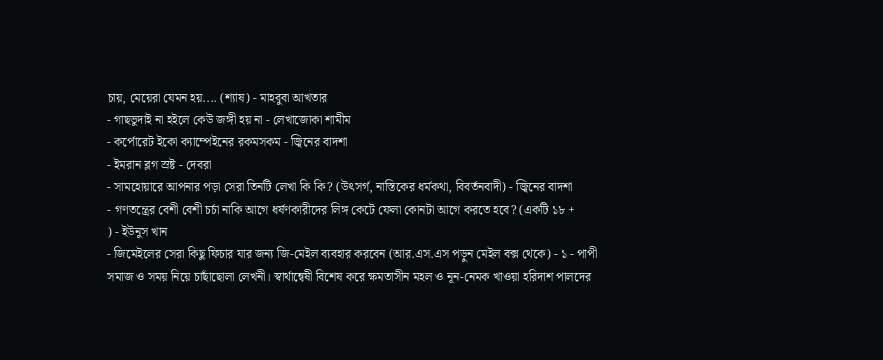চায়, মেয়েরা যেমন হয়.... (শ্যাষ) - মাহবুবা আখতার
- গাছভুদাই না হইলে কেউ জঙ্গী হয় না - লেখাজোকা শামীম
- কর্পোরেট ইকো ক্যাম্পেইনের রকমসকম - জ্বিনের বাদশা
- ইমরান ব্লগ স্রষ্ট - দেবরা
- সামহোয়ারে আপনার পড়া সেরা তিনটি লেখা কি কি? (উৎসর্গ, নাস্তিকের ধর্মকথা, বিবর্তনবাদী) - জ্বিনের বাদশা
- গণতন্ত্রের বেশী বেশী চর্চা নাকি আগে ধর্ষণকারীদের লিঙ্গ কেটে ফেলা কোনটা আগে করতে হবে? (একটি ১৮ +
) - ইউনুস খান
- জিমেইলের সেরা কিছু ফিচার যার জন্য জি-মেইল ব্যবহার করবেন (আর.এস.এস পড়ুন মেইল বক্স থেকে) - ১ - পাপী
সমাজ ও সময় নিয়ে চাছাঁছোলা লেখনী। স্বার্থান্বেষী বিশেষ করে ক্ষমতাসীন মহল ও নূন-নেমক খাওয়া হরিদাশ পালদের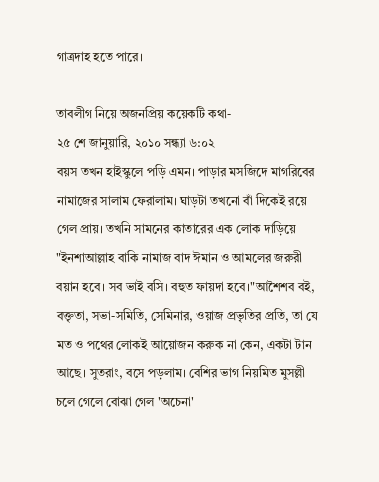গাত্রদাহ হতে পারে।

তাবলীগ নিয়ে অজনপ্রিয় কয়েকটি কথা-
২৫ শে জানুয়ারি, ২০১০ সন্ধ্যা ৬:০২
বয়স তখন হাইস্কুলে পড়ি এমন। পাড়ার মসজিদে মাগরিবের নামাজের সালাম ফেরালাম। ঘাড়টা তখনো বাঁ দিকেই রয়ে গেল প্রায়। তখনি সামনের কাতারের এক লোক দাড়িয়ে "ইনশাআল্লাহ বাকি নামাজ বাদ ঈমান ও আমলের জরুরী বয়ান হবে। সব ভাই বসি। বহুত ফায়দা হবে।"আশৈশব বই, বক্তৃতা, সভা-সমিতি, সেমিনার, ওয়াজ প্রভৃতির প্রতি, তা যে মত ও পথের লোকই আয়োজন করুক না কেন, একটা টান আছে। সুতরাং, বসে পড়লাম। বেশির ভাগ নিয়মিত মুসল্লী চলে গেলে বোঝা গেল 'অচেনা'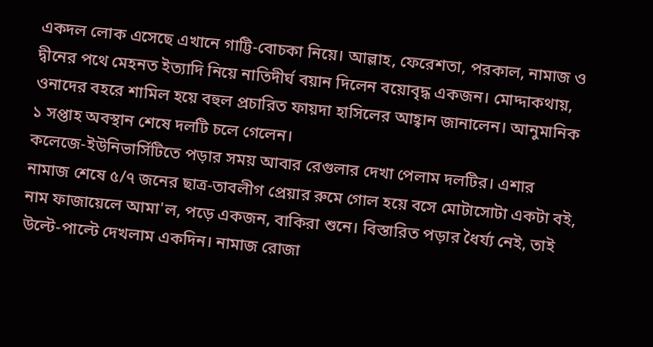একদল লোক এসেছে এখানে গাট্টি-বোচকা নিয়ে। আল্লাহ, ফেরেশতা, পরকাল, নামাজ ও দ্বীনের পথে মেহনত ইত্যাদি নিয়ে নাতিদীর্ঘ বয়ান দিলেন বয়োবৃদ্ধ একজন। মোদ্দাকথায়, ওনাদের বহরে শামিল হয়ে বহুল প্রচারিত ফায়দা হাসিলের আহ্বান জানালেন। আনুমানিক ১ সপ্তাহ অবস্থান শেষে দলটি চলে গেলেন।
কলেজে-ইউনিভার্সিটিতে পড়ার সময় আবার রেগুলার দেখা পেলাম দলটির। এশার নামাজ শেষে ৫/৭ জনের ছাত্র-তাবলীগ প্রেয়ার রুমে গোল হয়ে বসে মোটাসোটা একটা বই, নাম ফাজায়েলে আমা'ল, পড়ে একজন, বাকিরা শুনে। বিস্তারিত পড়ার ধৈর্য্য নেই, তাই উল্টে-পাল্টে দেখলাম একদিন। নামাজ রোজা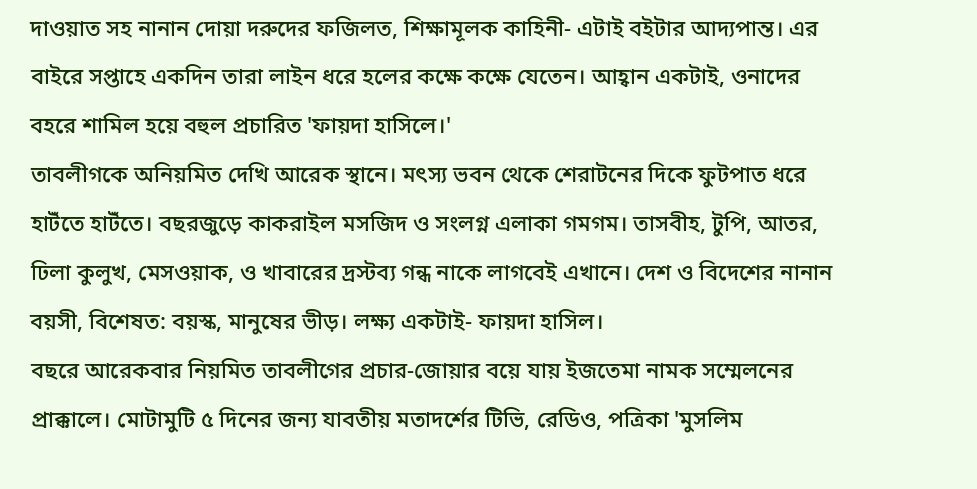দাওয়াত সহ নানান দোয়া দরুদের ফজিলত, শিক্ষামূলক কাহিনী- এটাই বইটার আদ্যপান্ত। এর বাইরে সপ্তাহে একদিন তারা লাইন ধরে হলের কক্ষে কক্ষে যেতেন। আহ্বান একটাই, ওনাদের বহরে শামিল হয়ে বহুল প্রচারিত 'ফায়দা হাসিলে।'
তাবলীগকে অনিয়মিত দেখি আরেক স্থানে। মৎস্য ভবন থেকে শেরাটনের দিকে ফুটপাত ধরে হাটঁতে হাটঁতে। বছরজুড়ে কাকরাইল মসজিদ ও সংলগ্ন এলাকা গমগম। তাসবীহ, টুপি, আতর, ঢিলা কুলুখ, মেসওয়াক, ও খাবারের দ্রস্টব্য গন্ধ নাকে লাগবেই এখানে। দেশ ও বিদেশের নানান বয়সী, বিশেষত: বয়স্ক, মানুষের ভীড়। লক্ষ্য একটাই- ফায়দা হাসিল।
বছরে আরেকবার নিয়মিত তাবলীগের প্রচার-জোয়ার বয়ে যায় ইজতেমা নামক সম্মেলনের প্রাক্কালে। মোটামুটি ৫ দিনের জন্য যাবতীয় মতাদর্শের টিভি, রেডিও, পত্রিকা 'মুসলিম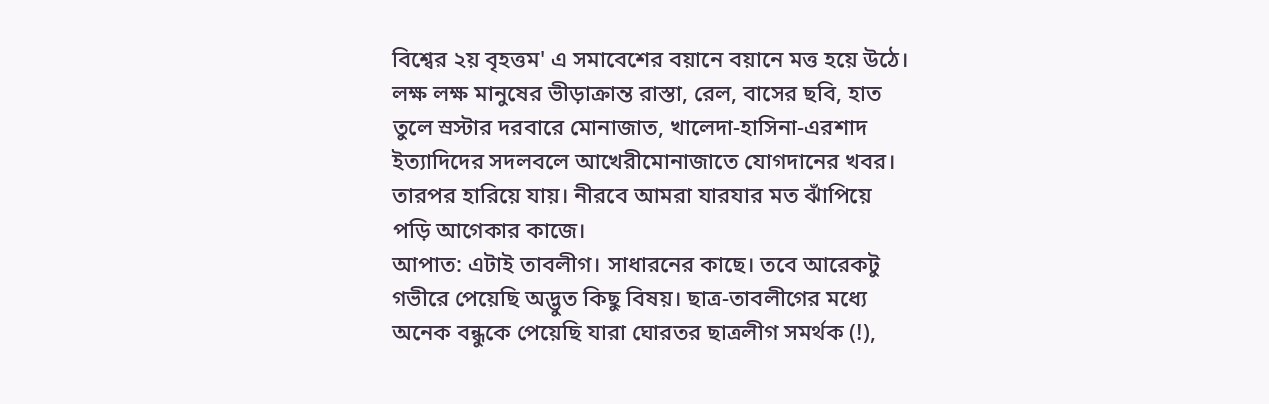বিশ্বের ২য় বৃহত্তম' এ সমাবেশের বয়ানে বয়ানে মত্ত হয়ে উঠে। লক্ষ লক্ষ মানুষের ভীড়াক্রান্ত রাস্তা, রেল, বাসের ছবি, হাত তুলে স্রস্টার দরবারে মোনাজাত, খালেদা-হাসিনা-এরশাদ ইত্যাদিদের সদলবলে আখেরীমোনাজাতে যোগদানের খবর। তারপর হারিয়ে যায়। নীরবে আমরা যারযার মত ঝাঁপিয়ে পড়ি আগেকার কাজে।
আপাত: এটাই তাবলীগ। সাধারনের কাছে। তবে আরেকটু গভীরে পেয়েছি অদ্ভুত কিছু বিষয়। ছাত্র-তাবলীগের মধ্যে অনেক বন্ধুকে পেয়েছি যারা ঘোরতর ছাত্রলীগ সমর্থক (!),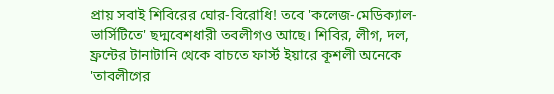প্রায় সবাই শিবিরের ঘোর-বিরোধি! তবে 'কলেজ-মেডিক্যাল-ভার্সিটিতে' ছদ্মবেশধারী তবলীগও আছে। শিবির, লীগ, দল, ফ্রন্টের টানাটানি থেকে বাচতে ফার্স্ট ইয়ারে কূশলী অনেকে 'তাবলীগের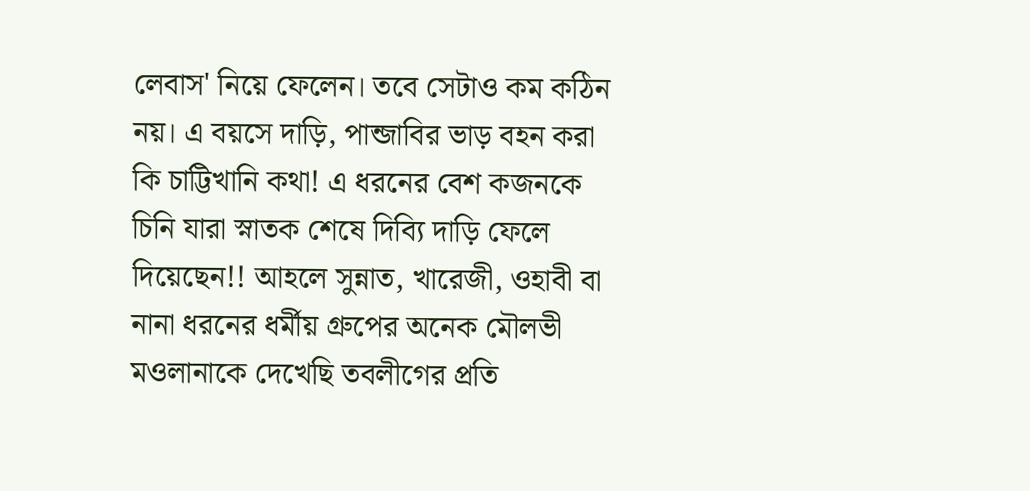লেবাস' নিয়ে ফেলেন। তবে সেটাও কম কঠিন নয়। এ বয়সে দাড়ি, পান্জাবির ভাড় বহন করা কি চাট্টিখানি কথা! এ ধরনের বেশ কজনকে চিনি যারা স্নাতক শেষে দিব্যি দাড়ি ফেলে দিয়েছেন!! আহলে সুন্নাত, খারেজী, ওহাবী বা নানা ধরনের ধর্মীয় গ্রুপের অনেক মৌলভী মওলানাকে দেখেছি তবলীগের প্রতি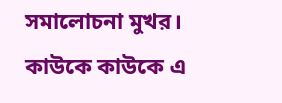সমালোচনা মুখর। কাউকে কাউকে এ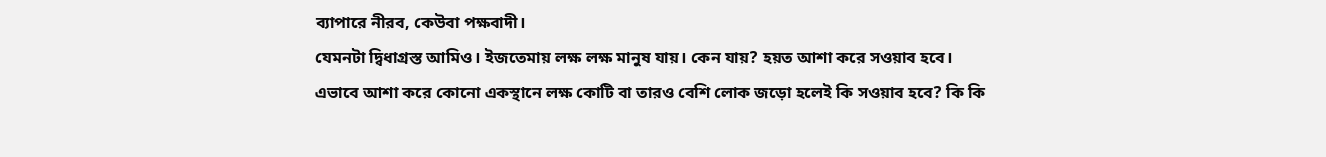ব্যাপারে নীরব, কেউবা পক্ষবাদী।
যেমনটা দ্বিধাগ্রস্ত আমিও। ইজতেমায় লক্ষ লক্ষ মানুষ যায়। কেন যায়? হয়ত আশা করে সওয়াব হবে। এভাবে আশা করে কোনো একস্থানে লক্ষ কোটি বা তারও বেশি লোক জড়ো হলেই কি সওয়াব হবে? কি কি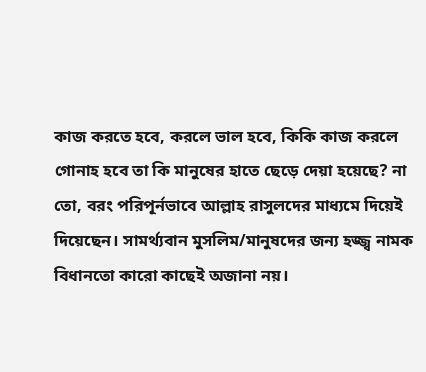কাজ করতে হবে, করলে ভাল হবে, কিকি কাজ করলে গোনাহ হবে তা কি মানুষের হাতে ছেড়ে দেয়া হয়েছে? না তো, বরং পরিপূর্নভাবে আল্লাহ রাসুলদের মাধ্যমে দিয়েই দিয়েছেন। সামর্থ্যবান মুসলিম/মানুষদের জন্য হজ্জ্ব নামক বিধানতো কারো কাছেই অজানা নয়।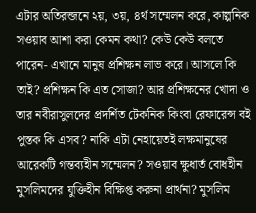এটার অতিরন্জনে ২য়, ৩য়, ৪র্থ সম্মেলন করে, কাল্পনিক সওয়াব আশা করা কেমন কথা? কেউ কেউ বলতে পারেন- এখানে মানুষ প্রশিক্ষন লাভ করে। আসলে কি তাই? প্রশিক্ষন কি এত সোজা? আর প্রশিক্ষনের খোদা ও তার নবীরাসুলদের প্রদর্শিত টেকনিক কিংবা রেফারেন্স বই পুস্তক কি এসব? নাকি এটা নেহায়েতই লক্ষমানুষের আরেকটি গন্তব্যহীন সম্মেলন? সওয়াব ক্ষুধার্ত বোধহীন মুসলিমদের যুক্তিহীন বিক্ষিপ্ত করুনা প্রার্থনা? মুসলিম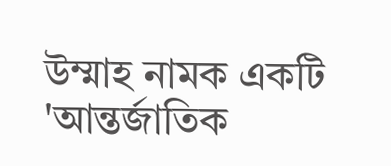উম্মাহ নামক একটি 'আন্তর্জাতিক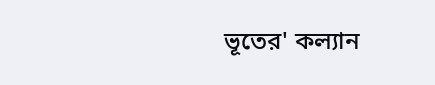ভূতের' কল্যান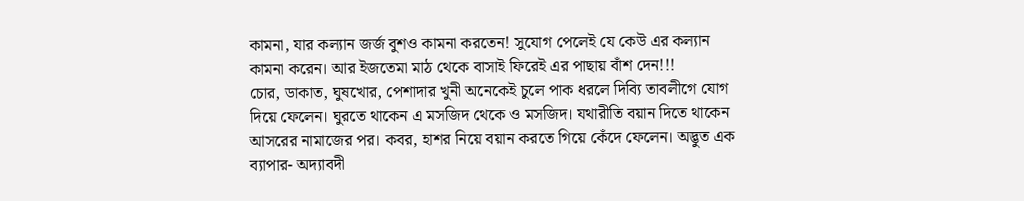কামনা, যার কল্যান জর্জ বুশও কামনা করতেন! সুযোগ পেলেই যে কেউ এর কল্যান কামনা করেন। আর ইজতেমা মাঠ থেকে বাসাই ফিরেই এর পাছায় বাঁশ দেন!!!
চোর, ডাকাত, ঘুষখোর, পেশাদার খুনী অনেকেই চুলে পাক ধরলে দিব্যি তাবলীগে যোগ দিয়ে ফেলেন। ঘুরতে থাকেন এ মসজিদ থেকে ও মসজিদ। যথারীতি বয়ান দিতে থাকেন আসরের নামাজের পর। কবর, হাশর নিয়ে বয়ান করতে গিয়ে কেঁদে ফেলেন। অদ্ভুত এক ব্যাপার- অদ্যাবদী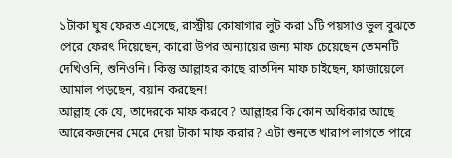১টাকা ঘুষ ফেরত এসেছে, রাস্ট্রীয় কোষাগার লুট করা ১টি পয়সাও ভুল বুঝতে পেরে ফেরৎ দিয়েছেন, কারো উপর অন্যায়ের জন্য মাফ চেয়েছেন তেমনটি দেখিওনি, শুনিওনি। কিন্তু আল্লাহর কাছে রাতদিন মাফ চাইছেন, ফাজায়েলে আমাল পড়ছেন, বয়ান করছেন!
আল্লাহ কে যে, তাদেরকে মাফ করবে? আল্লাহর কি কোন অধিকার আছে আরেকজনের মেরে দেয়া টাকা মাফ করার? এটা শুনতে খারাপ লাগতে পারে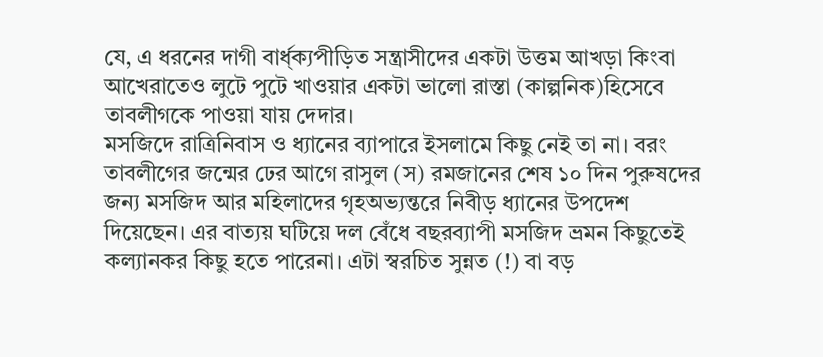যে, এ ধরনের দাগী বার্ধ্ক্যপীড়িত সন্ত্রাসীদের একটা উত্তম আখড়া কিংবা আখেরাতেও লুটে পুটে খাওয়ার একটা ভালো রাস্তা (কাল্পনিক)হিসেবে তাবলীগকে পাওয়া যায় দেদার।
মসজিদে রাত্রিনিবাস ও ধ্যানের ব্যাপারে ইসলামে কিছু নেই তা না। বরং তাবলীগের জন্মের ঢের আগে রাসুল (স) রমজানের শেষ ১০ দিন পুরুষদের জন্য মসজিদ আর মহিলাদের গৃহঅভ্যন্তরে নিবীড় ধ্যানের উপদেশ দিয়েছেন। এর বাত্যয় ঘটিয়ে দল বেঁধে বছরব্যাপী মসজিদ ভ্রমন কিছুতেই কল্যানকর কিছু হতে পারেনা। এটা স্বরচিত সুন্নত (!) বা বড়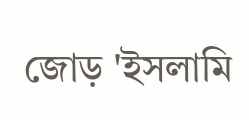জোড় 'ইসলামি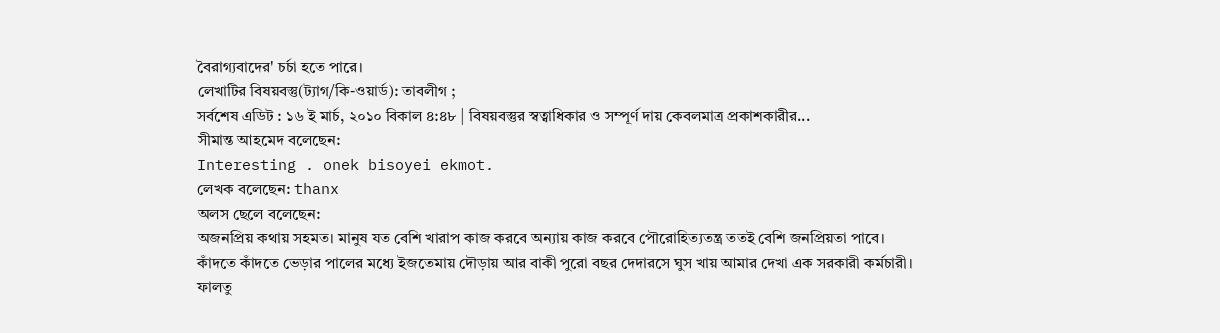বৈরাগ্যবাদের' চর্চা হতে পারে।
লেখাটির বিষয়বস্তু(ট্যাগ/কি-ওয়ার্ড): তাবলীগ ;
সর্বশেষ এডিট : ১৬ ই মার্চ, ২০১০ বিকাল ৪:৪৮ | বিষয়বস্তুর স্বত্বাধিকার ও সম্পূর্ণ দায় কেবলমাত্র প্রকাশকারীর...
সীমান্ত আহমেদ বলেছেন:
Interesting . onek bisoyei ekmot.
লেখক বলেছেন: thanx
অলস ছেলে বলেছেন:
অজনপ্রিয় কথায় সহমত। মানুষ যত বেশি খারাপ কাজ করবে অন্যায় কাজ করবে পৌরোহিত্যতন্ত্র ততই বেশি জনপ্রিয়তা পাবে। কাঁদতে কাঁদতে ভেড়ার পালের মধ্যে ইজতেমায় দৌড়ায় আর বাকী পুরো বছর দেদারসে ঘুস খায় আমার দেখা এক সরকারী কর্মচারী।
ফালতু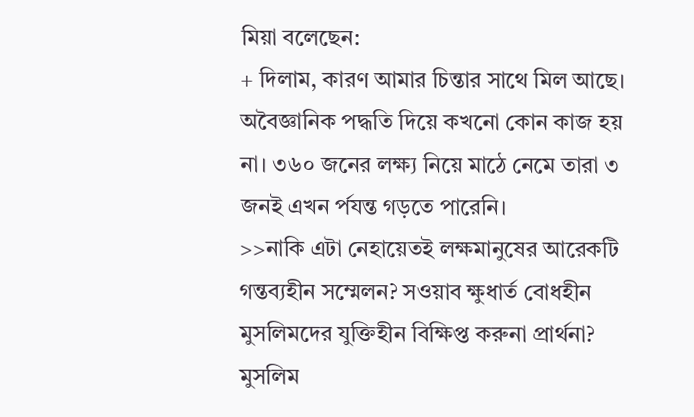মিয়া বলেছেন:
+ দিলাম, কারণ আমার চিন্তার সাথে মিল আছে। অবৈজ্ঞানিক পদ্ধতি দিয়ে কখনো কোন কাজ হয় না। ৩৬০ জনের লক্ষ্য নিয়ে মাঠে নেমে তারা ৩ জনই এখন র্পযন্ত গড়তে পারেনি।
>>নাকি এটা নেহায়েতই লক্ষমানুষের আরেকটি গন্তব্যহীন সম্মেলন? সওয়াব ক্ষুধার্ত বোধহীন মুসলিমদের যুক্তিহীন বিক্ষিপ্ত করুনা প্রার্থনা? মুসলিম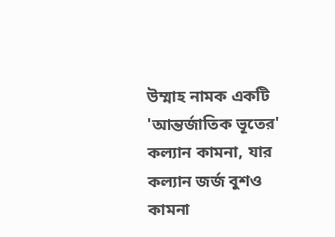উম্মাহ নামক একটি 'আন্তর্জাতিক ভূতের' কল্যান কামনা, যার কল্যান জর্জ বুশও কামনা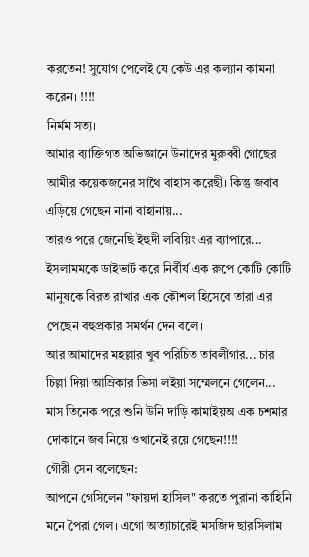করতেন! সুযোগ পেলেই যে কেউ এর কল্যান কামনা করেন। !!!!
নির্মম সত্য।
আমার ব্যাক্তিগত অভিজ্ঞানে উনাদের মুরুব্বী গোছের আমীর কয়েকজনের সাথৈ বাহাস করেছী। কিন্তু জবাব এড়িয়ে গেছেন নানা বাহানায়...
তারও পরে জেনেছি ইহুদী লবিয়িং এর ব্যাপারে... ইসলামমকে ডাইভার্ট করে নির্বীর্য এক রুপে কোটি কোটি মানুষকে বিরত রাখার এক কৌশল হিসেবে তারা এর পেছেন বহুপ্রকার সমর্থন দেন বলে।
আর আমাদের মহল্লার খুব পরিচিত তাবলীগার... চার চিল্লা দিয়া আম্রিকার ভিসা লইয়া সম্মেলনে গেলেন... মাস তিনেক পরে শুনি উনি দাড়ি কামাইয়অ এক চশমার দোকানে জব নিয়ে ওখানেই রয়ে গেছেন!!!!
গৌরী সেন বলেছেন:
আপনে গেসিলেন "ফায়দা হাসিল" করতে পুরানা কাহিনি মনে পৈরা গেল। এগো অত্যাচারেই মসজিদ ছারসিলাম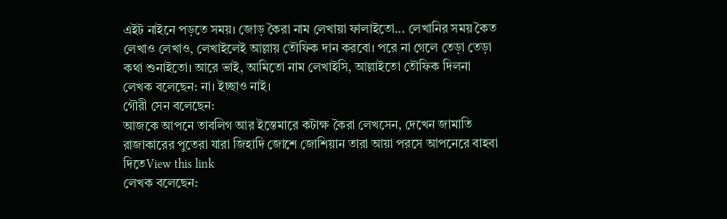এইট নাইনে পড়তে সময়। জোড় কৈরা নাম লেখায়া ফালাইতো... লেখানির সময় কৈত লেখাও লেখাও, লেখাইলেই আল্লায় তৌফিক দান করবো। পরে না গেলে তেড়া তেড়া কথা শুনাইতো। আরে ভাই, আমিতো নাম লেখাইসি, আল্লাইতো তৌফিক দিলনা
লেখক বলেছেন: না। ইচ্ছাও নাই।
গৌরী সেন বলেছেন:
আজকে আপনে তাবলিগ আর ইস্তেমারে কটাক্ষ কৈরা লেখসেন, দেখেন জামাতি রাজাকারের পুতেরা যারা জিহাদি জোশে জোশিয়ান তারা আয়া পরসে আপনেরে বাহবা দিতেView this link
লেখক বলেছেন: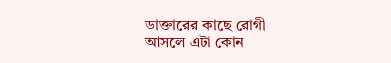ডাক্তারের কাছে রোগী আসলে এটা কোন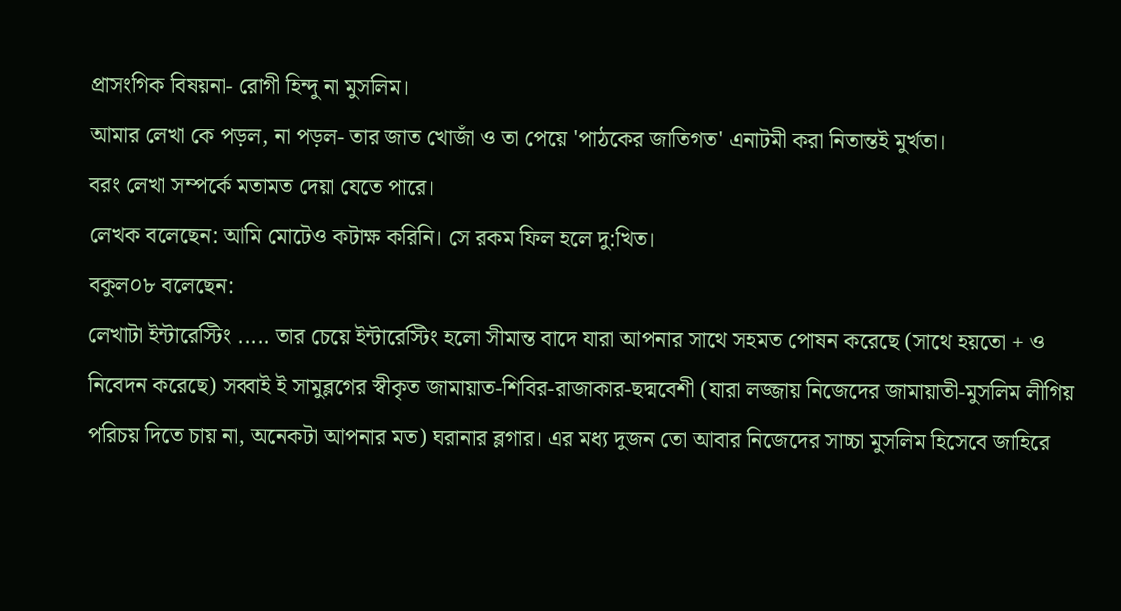প্রাসংগিক বিষয়না- রোগী হিন্দু না মুসলিম।
আমার লেখা কে পড়ল, না পড়ল- তার জাত খোজাঁ ও তা পেয়ে 'পাঠকের জাতিগত' এনাটমী করা নিতান্তই মুর্খতা।
বরং লেখা সম্পর্কে মতামত দেয়া যেতে পারে।
লেখক বলেছেন: আমি মোটেও কটাক্ষ করিনি। সে রকম ফিল হলে দু:খিত।
বকুল০৮ বলেছেন:
লেখাটা ইন্টারেস্টিং ..... তার চেয়ে ইন্টারেস্টিং হলো সীমান্ত বাদে যারা আপনার সাথে সহমত পোষন করেছে (সাথে হয়তো + ও নিবেদন করেছে) সব্বাই ই সামুব্লগের স্বীকৃত জামায়াত-শিবির-রাজাকার-ছদ্মবেশী (যারা লজ্জায় নিজেদের জামায়াতী-মুসলিম লীগিয় পরিচয় দিতে চায় না, অনেকটা আপনার মত) ঘরানার ব্লগার। এর মধ্য দুজন তো আবার নিজেদের সাচ্চা মুসলিম হিসেবে জাহিরে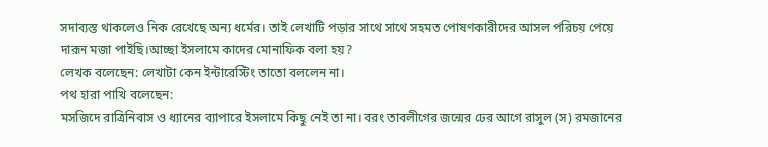সদাব্যস্ত থাকলেও নিক রেখেছে অন্য ধর্মের। তাই লেখাটি পড়ার সাথে সাথে সহমত পোষণকারীদের আসল পরিচয় পেয়ে দারূন মজা পাইছি।আচ্ছা ইসলামে কাদের মোনাফিক বলা হয়?
লেখক বলেছেন: লেখাটা কেন ইন্টারেস্টিং তাতো বললেন না।
পথ হারা পাখি বলেছেন:
মসজিদে রাত্রিনিবাস ও ধ্যানের ব্যাপারে ইসলামে কিছু নেই তা না। বরং তাবলীগের জন্মের ঢের আগে রাসুল (স) রমজানের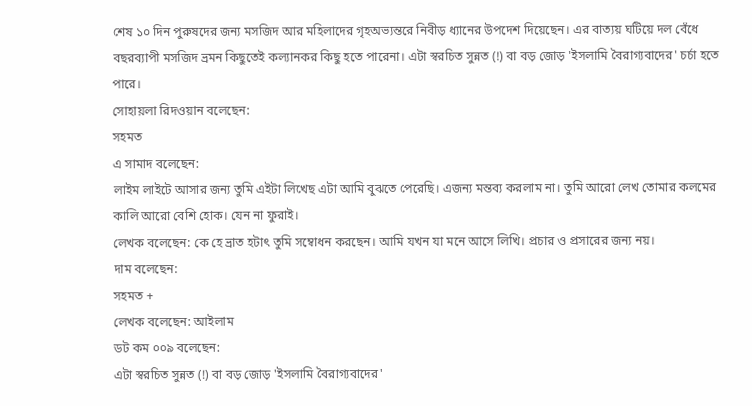শেষ ১০ দিন পুরুষদের জন্য মসজিদ আর মহিলাদের গৃহঅভ্যন্তরে নিবীড় ধ্যানের উপদেশ দিয়েছেন। এর বাত্যয় ঘটিয়ে দল বেঁধে বছরব্যাপী মসজিদ ভ্রমন কিছুতেই কল্যানকর কিছু হতে পারেনা। এটা স্বরচিত সুন্নত (!) বা বড় জোড় 'ইসলামি বৈরাগ্যবাদের' চর্চা হতে পারে।
সোহায়লা রিদওয়ান বলেছেন:
সহমত
এ সামাদ বলেছেন:
লাইম লাইটে আসার জন্য তুমি এইটা লিখেছ এটা আমি বুঝতে পেরেছি। এজন্য মন্তব্য করলাম না। তুমি আরো লেখ তোমার কলমের কালি আরো বেশি হোক। যেন না ফুরাই।
লেখক বলেছেন: কে হে ভ্রাত হটাৎ তুমি সম্বোধন করছেন। আমি যখন যা মনে আসে লিখি। প্রচার ও প্রসারের জন্য নয়।
দাম বলেছেন:
সহমত +
লেখক বলেছেন: আইলাম
ডট কম ০০৯ বলেছেন:
এটা স্বরচিত সুন্নত (!) বা বড় জোড় 'ইসলামি বৈরাগ্যবাদের'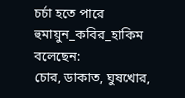চর্চা হতে পারে
হুমায়ুন_কবির_হাকিম বলেছেন:
চোর, ডাকাত, ঘুষখোর,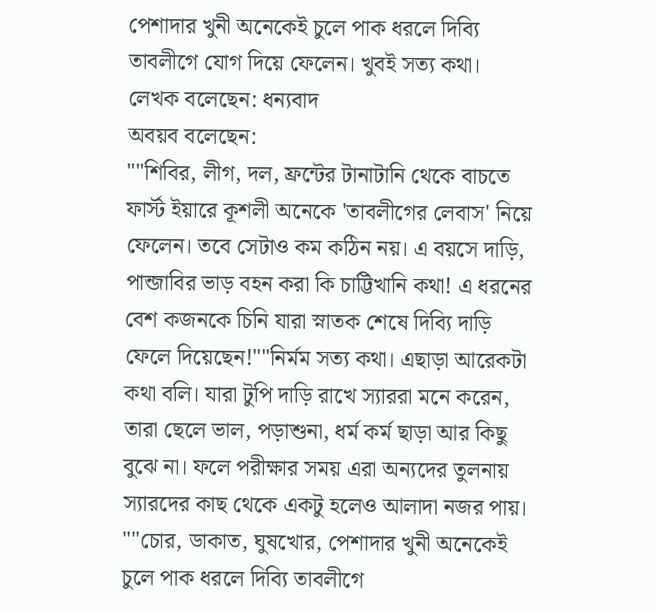পেশাদার খুনী অনেকেই চুলে পাক ধরলে দিব্যি তাবলীগে যোগ দিয়ে ফেলেন। খুবই সত্য কথা।
লেখক বলেছেন: ধন্যবাদ
অবয়ব বলেছেন:
""শিবির, লীগ, দল, ফ্রন্টের টানাটানি থেকে বাচতে ফার্স্ট ইয়ারে কূশলী অনেকে 'তাবলীগের লেবাস' নিয়ে ফেলেন। তবে সেটাও কম কঠিন নয়। এ বয়সে দাড়ি, পান্জাবির ভাড় বহন করা কি চাট্টিখানি কথা! এ ধরনের বেশ কজনকে চিনি যারা স্নাতক শেষে দিব্যি দাড়ি ফেলে দিয়েছেন!""নির্মম সত্য কথা। এছাড়া আরেকটা কথা বলি। যারা টুপি দাড়ি রাখে স্যাররা মনে করেন, তারা ছেলে ভাল, পড়াশুনা, ধর্ম কর্ম ছাড়া আর কিছু বুঝে না। ফলে পরীক্ষার সময় এরা অন্যদের তুলনায় স্যারদের কাছ থেকে একটু হলেও আলাদা নজর পায়।
""চোর, ডাকাত, ঘুষখোর, পেশাদার খুনী অনেকেই চুলে পাক ধরলে দিব্যি তাবলীগে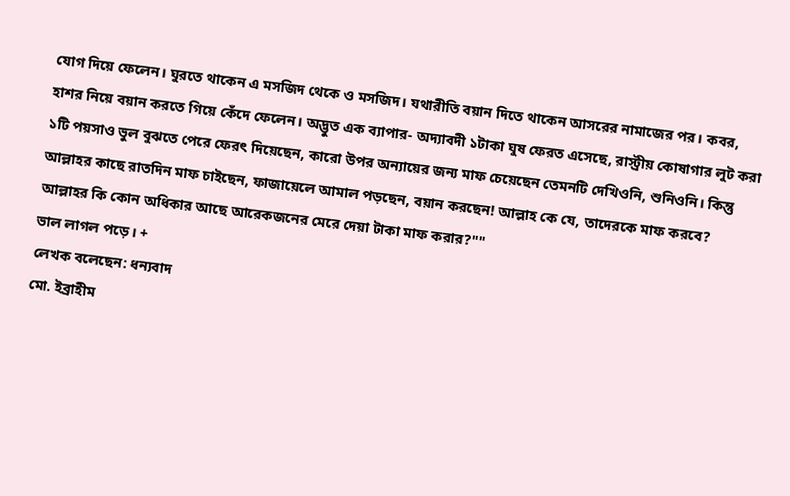যোগ দিয়ে ফেলেন। ঘুরতে থাকেন এ মসজিদ থেকে ও মসজিদ। যথারীতি বয়ান দিতে থাকেন আসরের নামাজের পর। কবর, হাশর নিয়ে বয়ান করতে গিয়ে কেঁদে ফেলেন। অদ্ভুত এক ব্যাপার- অদ্যাবদী ১টাকা ঘুষ ফেরত এসেছে, রাস্ট্রীয় কোষাগার লুট করা ১টি পয়সাও ভুল বুঝতে পেরে ফেরৎ দিয়েছেন, কারো উপর অন্যায়ের জন্য মাফ চেয়েছেন তেমনটি দেখিওনি, শুনিওনি। কিন্তু আল্লাহর কাছে রাতদিন মাফ চাইছেন, ফাজায়েলে আমাল পড়ছেন, বয়ান করছেন! আল্লাহ কে যে, তাদেরকে মাফ করবে? আল্লাহর কি কোন অধিকার আছে আরেকজনের মেরে দেয়া টাকা মাফ করার?""
ভাল লাগল পড়ে। +
লেখক বলেছেন: ধন্যবাদ
মো. ইব্রাহীম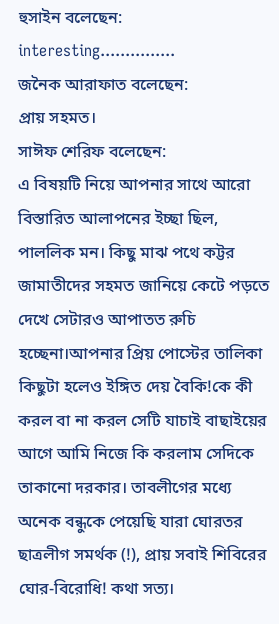হুসাইন বলেছেন:
interesting...............
জনৈক আরাফাত বলেছেন:
প্রায় সহমত।
সাঈফ শেরিফ বলেছেন:
এ বিষয়টি নিয়ে আপনার সাথে আরো বিস্তারিত আলাপনের ইচ্ছা ছিল, পাললিক মন। কিছু মাঝ পথে কট্টর জামাতীদের সহমত জানিয়ে কেটে পড়তে দেখে সেটারও আপাতত রুচি হচ্ছেনা।আপনার প্রিয় পোস্টের তালিকা কিছুটা হলেও ইঙ্গিত দেয় বৈকি!কে কী করল বা না করল সেটি যাচাই বাছাইয়ের আগে আমি নিজে কি করলাম সেদিকে তাকানো দরকার। তাবলীগের মধ্যে অনেক বন্ধুকে পেয়েছি যারা ঘোরতর ছাত্রলীগ সমর্থক (!), প্রায় সবাই শিবিরের ঘোর-বিরোধি! কথা সত্য।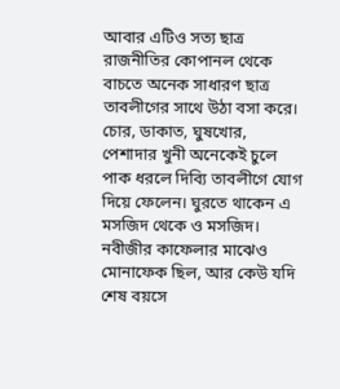আবার এটিও সত্য ছাত্র রাজনীতির কোপানল থেকে বাচতে অনেক সাধারণ ছাত্র তাবলীগের সাথে উঠা বসা করে।
চোর, ডাকাত, ঘুষখোর, পেশাদার খুনী অনেকেই চুলে পাক ধরলে দিব্যি তাবলীগে যোগ দিয়ে ফেলেন। ঘুরতে থাকেন এ মসজিদ থেকে ও মসজিদ। নবীজীর কাফেলার মাঝেও মোনাফেক ছিল, আর কেউ যদি শেষ বয়সে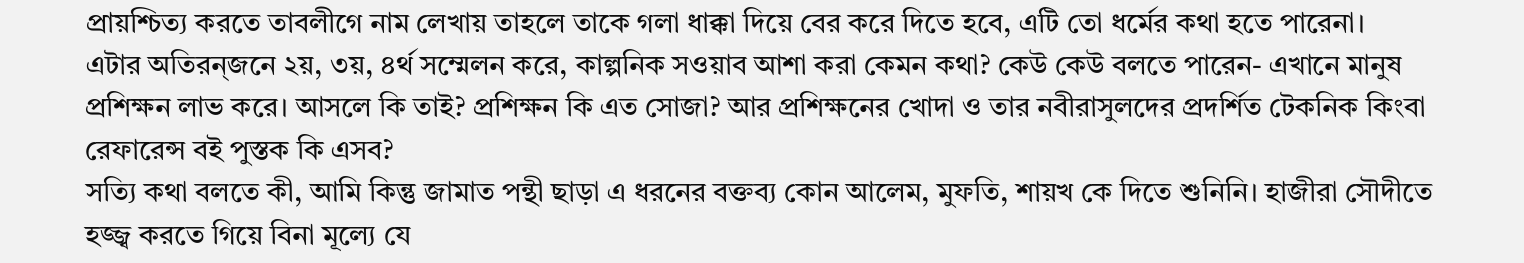প্রায়শ্চিত্য করতে তাবলীগে নাম লেখায় তাহলে তাকে গলা ধাক্কা দিয়ে বের করে দিতে হবে, এটি তো ধর্মের কথা হতে পারেনা।
এটার অতিরন্জনে ২য়, ৩য়, ৪র্থ সম্মেলন করে, কাল্পনিক সওয়াব আশা করা কেমন কথা? কেউ কেউ বলতে পারেন- এখানে মানুষ প্রশিক্ষন লাভ করে। আসলে কি তাই? প্রশিক্ষন কি এত সোজা? আর প্রশিক্ষনের খোদা ও তার নবীরাসুলদের প্রদর্শিত টেকনিক কিংবা রেফারেন্স বই পুস্তক কি এসব?
সত্যি কথা বলতে কী, আমি কিন্তু জামাত পন্থী ছাড়া এ ধরনের বক্তব্য কোন আলেম, মুফতি, শায়খ কে দিতে শুনিনি। হাজীরা সৌদীতে হজ্জ্ব করতে গিয়ে বিনা মূল্যে যে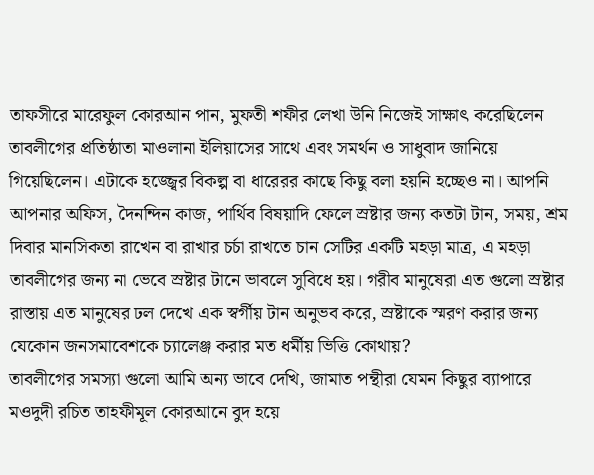তাফসীরে মারেফুল কোরআন পান, মুফতী শফীর লেখা উনি নিজেই সাক্ষাৎ করেছিলেন তাবলীগের প্রতিষ্ঠাতা মাওলানা ইলিয়াসের সাথে এবং সমর্থন ও সাধুবাদ জানিয়ে গিয়েছিলেন। এটাকে হজ্জ্বের বিকল্প বা ধারেরর কাছে কিছু বলা হয়নি হচ্ছেও না। আপনি আপনার অফিস, দৈনন্দিন কাজ, পার্থিব বিষয়াদি ফেলে স্রষ্টার জন্য কতটা টান, সময়, শ্রম দিবার মানসিকতা রাখেন বা রাখার চর্চা রাখতে চান সেটির একটি মহড়া মাত্র, এ মহড়া তাবলীগের জন্য না ভেবে স্রষ্টার টানে ভাবলে সুবিধে হয়। গরীব মানুষেরা এত গুলো স্রষ্টার রাস্তায় এত মানুষের ঢল দেখে এক স্বর্গীয় টান অনুভব করে, স্রষ্টাকে স্মরণ করার জন্য যেকোন জনসমাবেশকে চ্যালেঞ্জ করার মত ধর্মীয় ভিত্তি কোথায়?
তাবলীগের সমস্যা গুলো আমি অন্য ভাবে দেখি, জামাত পন্থীরা যেমন কিছুর ব্যাপারে মওদুদী রচিত তাহফীমূল কোরআনে বুদ হয়ে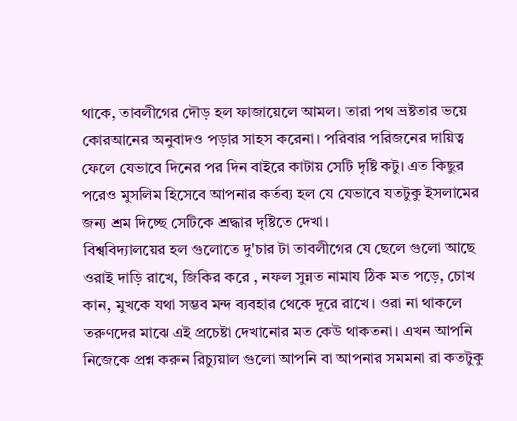থাকে, তাবলীগের দৌড় হল ফাজায়েলে আমল। তারা পথ ভ্রষ্টতার ভয়ে কোরআনের অনুবাদও পড়ার সাহস করেনা। পরিবার পরিজনের দায়িত্ব ফেলে যেভাবে দিনের পর দিন বাইরে কাটায় সেটি দৃষ্টি কটু। এত কিছুর পরেও মুসলিম হিসেবে আপনার কর্তব্য হল যে যেভাবে যতটুকু ইসলামের জন্য শ্রম দিচ্ছে সেটিকে শ্রদ্ধার দৃষ্টিতে দেখা।
বিশ্ববিদ্যালয়ের হল গুলোতে দু'চার টা তাবলীগের যে ছেলে গুলো আছে ওরাই দাড়ি রাখে, জিকির করে , নফল সুন্নত নামায ঠিক মত পড়ে, চোখ কান, মুখকে যথা সম্ভব মন্দ ব্যবহার থেকে দূরে রাখে। ওরা না থাকলে তরুণদের মাঝে এই প্রচেষ্টা দেখানোর মত কেউ থাকতনা। এখন আপনি নিজেকে প্রশ্ন করুন রিচ্যুয়াল গুলো আপনি বা আপনার সমমনা রা কতটুকু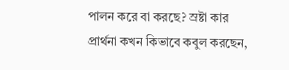পালন করে বা করছে? স্রষ্টা কার প্রার্থনা কখন কিভাবে কবুল করছেন,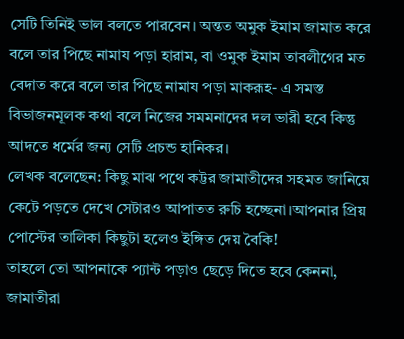সেটি তিনিই ভাল বলতে পারবেন। অন্তত অমুক ইমাম জামাত করে বলে তার পিছে নামায পড়া হারাম, বা ওমুক ইমাম তাবলীগের মত বেদাত করে বলে তার পিছে নামায পড়া মাকরূহ- এ সমস্ত বিভাজনমূলক কথা বলে নিজের সমমনাদের দল ভারী হবে কিন্তু আদতে ধর্মের জন্য সেটি প্রচন্ড হানিকর।
লেখক বলেছেন: কিছু মাঝ পথে কট্টর জামাতীদের সহমত জানিয়ে কেটে পড়তে দেখে সেটারও আপাতত রুচি হচ্ছেনা।আপনার প্রিয় পোস্টের তালিকা কিছুটা হলেও ইঙ্গিত দেয় বৈকি!
তাহলে তো আপনাকে প্যান্ট পড়াও ছেড়ে দিতে হবে কেননা, জামাতীরা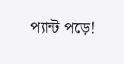প্যান্ট পড়ে!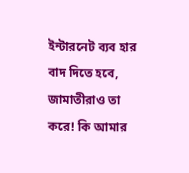ইন্টারনেট ব্যব হার বাদ দিতে হবে, জামাতীরাও তা করে! কি আমার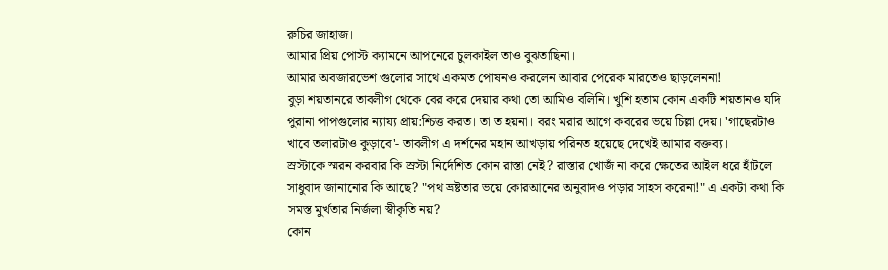রুচির জাহাজ।
আমার প্রিয় পোস্ট ক্যামনে আপনেরে চুলকাইল তাও বুঝতাছিনা।
আমার অবজারভেশ গুলোর সাথে একমত পোষনও করলেন আবার পেরেক মারতেও ছাড়লেননা!
বুড়া শয়তানরে তাবলীগ থেকে বের করে দেয়ার কথা তো আমিও বলিনি। খুশি হতাম কোন একটি শয়তানও যদি পুরানা পাপগুলোর ন্যায্য প্রায়:শ্চিত্ত করত। তা ত হয়না। বরং মরার আগে কবরের ভয়ে চিল্লা দেয়। 'গাছেরটাও খাবে তলারটাও কুড়াবে'- তাবলীগ এ দর্শনের মহান আখড়ায় পরিনত হয়েছে দেখেই আমার বক্তব্য।
স্রস্টাকে স্মরন করবার কি স্রস্টা নির্দেশিত কোন রাস্তা নেই? রাস্তার খোজঁ না করে ক্ষেতের আইল ধরে হাঁটলে সাধুবাদ জানানোর কি আছে? "পথ ভ্রষ্টতার ভয়ে কোরআনের অনুবাদও পড়ার সাহস করেনা!" এ একটা কথা কি সমস্ত মুর্খতার নির্জলা স্বীকৃতি নয়?
কোন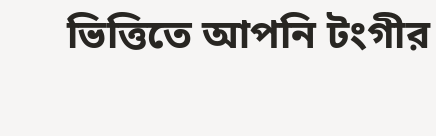ভিত্তিতে আপনি টংগীর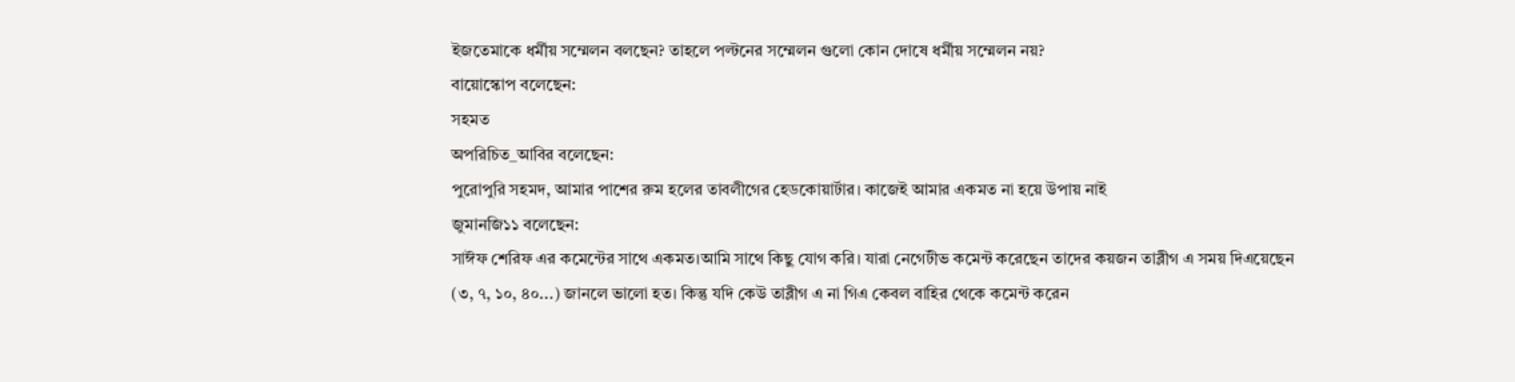ইজতেমাকে ধর্মীয় সম্মেলন বলছেন? তাহলে পল্টনের সম্মেলন গুলো কোন দোষে ধর্মীয় সম্মেলন নয়?
বায়োস্কোপ বলেছেন:
সহমত
অপরিচিত_আবির বলেছেন:
পুরোপুরি সহমদ, আমার পাশের রুম হলের তাবলীগের হেডকোয়ার্টার। কাজেই আমার একমত না হয়ে উপায় নাই
জুমানজি১১ বলেছেন:
সাঈফ শেরিফ এর কমেন্টের সাথে একমত।আমি সাথে কিছু যোগ করি। যারা নেগেটীভ কমেন্ট করেছেন তাদের কয়জন তাব্লীগ এ সময় দিএয়েছেন (৩, ৭, ১০, ৪০...) জানলে ভালো হত। কিন্তু যদি কেউ তাব্লীগ এ না গিএ কেবল বাহির থেকে কমেন্ট করেন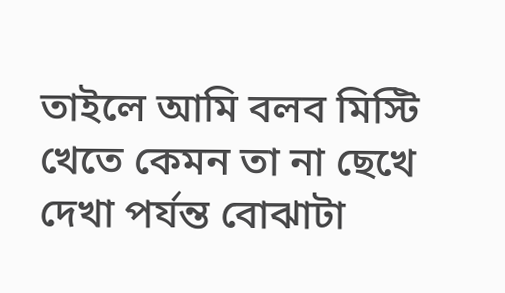তাইলে আমি বলব মিস্টি খেতে কেমন তা না ছেখে দেখা পর্যন্ত বোঝাটা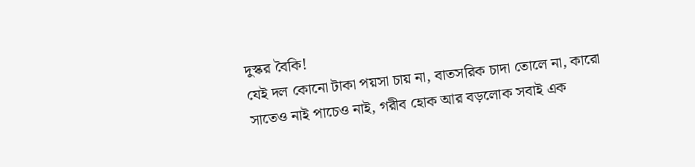দুস্কর বৈকি!
যেই দল কোনো টাকা পয়সা চায় না, বাতসরিক চাদা তোলে না, কারো সাতেও নাই পাচেও নাই, গরীব হোক আর বড়লোক সবাই এক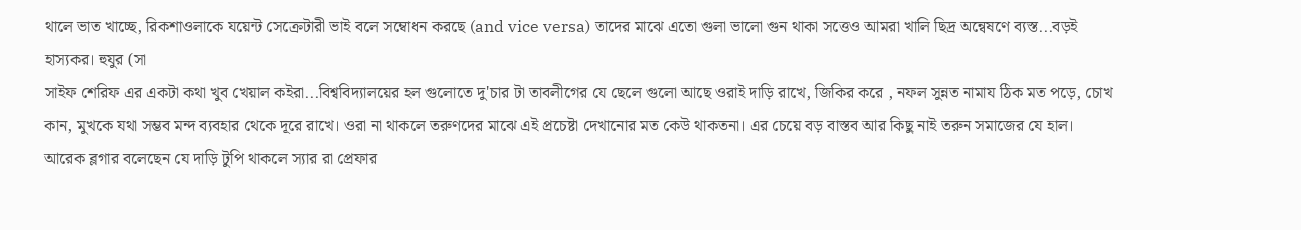থালে ভাত খাচ্ছে, রিকশাওলাকে যয়েন্ট সেক্রেটারী ভাই বলে সম্বোধন করছে (and vice versa) তাদের মাঝে এতো গুলা ভালো গুন থাকা সত্তেও আমরা খালি ছিদ্র অন্বেষণে ব্যস্ত...বড়ই হাস্যকর। হুযুর (সা
সাইফ শেরিফ এর একটা কথা খুব খেয়াল কইরা...বিশ্ববিদ্যালয়ের হল গুলোতে দু'চার টা তাবলীগের যে ছেলে গুলো আছে ওরাই দাড়ি রাখে, জিকির করে , নফল সুন্নত নামায ঠিক মত পড়ে, চোখ কান, মুখকে যথা সম্ভব মন্দ ব্যবহার থেকে দূরে রাখে। ওরা না থাকলে তরুণদের মাঝে এই প্রচেষ্টা দেখানোর মত কেউ থাকতনা। এর চেয়ে বড় বাস্তব আর কিছু নাই তরুন সমাজের যে হাল।
আরেক ব্লগার বলেছেন যে দাড়ি টুপি থাকলে স্যার রা প্রেফার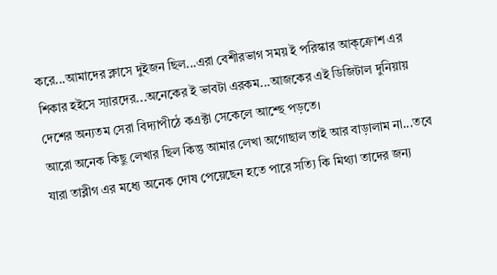করে...আমাদের ক্লাসে দুইজন ছিল...এরা বেশীরভাগ সময় ই পরিস্কার আক্ক্রোশ এর শিকার হইসে স্যারদের...অনেকের ই ভাবটা এরকম...আজকের এই ডিজিটাল দুনিয়ায় দেশের অন্যতম সেরা বিদ্যাপীঠে কএক্টা সেকেলে আশ্ছে পড়তে।
আরো অনেক কিছু লেখার ছিল কিন্তু আমার লেখা অগোছাল তাই আর বাড়ালাম না...তবে যারা তাব্লীগ এর মধ্যে অনেক দোষ পেয়েছেন হতে পারে সত্যি কি মিথ্যা তাদের জন্য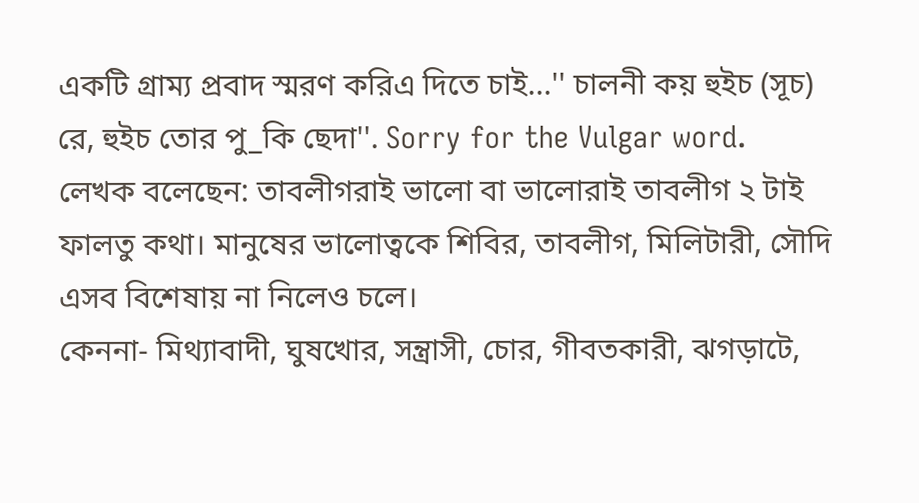একটি গ্রাম্য প্রবাদ স্মরণ করিএ দিতে চাই...'' চালনী কয় হুইচ (সূচ) রে, হুইচ তোর পু_কি ছেদা''. Sorry for the Vulgar word.
লেখক বলেছেন: তাবলীগরাই ভালো বা ভালোরাই তাবলীগ ২ টাই ফালতু কথা। মানুষের ভালোত্বকে শিবির, তাবলীগ, মিলিটারী, সৌদি এসব বিশেষায় না নিলেও চলে।
কেননা- মিথ্যাবাদী, ঘুষখোর, সন্ত্রাসী, চোর, গীবতকারী, ঝগড়াটে,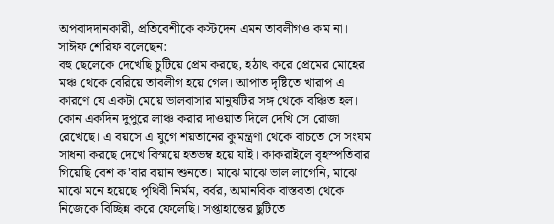অপবাদদানকারী, প্রতিবেশীকে কস্টদেন এমন তাবলীগও কম না।
সাঈফ শেরিফ বলেছেন:
বহু ছেলেকে দেখেছি চুটিয়ে প্রেম করছে, হঠাৎ করে প্রেমের মোহের মঞ্চ থেকে বেরিয়ে তাবলীগ হয়ে গেল। আপাত দৃষ্টিতে খারাপ এ কারণে যে একটা মেয়ে ভালবাসার মানুষটির সঙ্গ থেকে বঞ্চিত হল। কোন একদিন দুপুরে লাঞ্চ করার দাওয়াত দিলে দেখি সে রোজা রেখেছে। এ বয়সে এ যুগে শয়তানের কুমন্ত্রণা থেকে বাচতে সে সংযম সাধনা করছে দেখে বিস্ময়ে হতভম্ব হয়ে যাই। কাকরাইলে বৃহস্পতিবার গিয়েছি বেশ ক'বার বয়ান শুনতে। মাঝে মাঝে ভাল লাগেনি, মাঝে মাঝে মনে হয়েছে পৃথিবী নির্মম, বর্বর, অমানবিক বাস্তবতা থেকে নিজেকে বিচ্ছিন্ন করে ফেলেছি। সপ্তাহান্তের ছুটিতে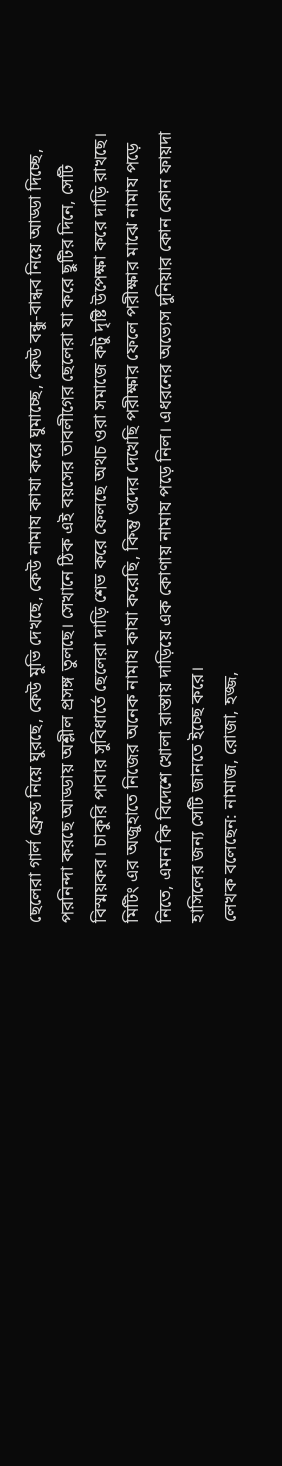ছেলেরা গার্ল ফ্রেন্ড নিয়ে ঘুরছে, কেউ মুভি দেখছে, কেউ নামায কাযা করে ঘুমাচ্ছে, কেউ বন্ধু-বান্ধব নিয়ে আড্ডা দিচ্ছে, পরনিন্দা করছে আড্ডায় অশ্লীল প্রসঙ্গ তুলছে। সেখানে ঠিক এই বয়সের তাবলীগের ছেলেরা যা করে ছুটির দিনে, সেটি বিস্ময়কর। চাকুরি পাবার সুবিধার্তে ছেলেরা দাড়ি শেভ করে ফেলছে অথচ ওরা সমাজে কটু দৃষ্টি উপেক্ষা করে দাড়ি রাখছে। মিটিং এর অজুহাতে নিজের অনেক নামায কাযা করেছি, কিন্তু ওদের দেখেছি পরীক্ষার ফেলে পরীক্ষার মাঝে নামায পড়ে নিতে, এমন কি বিদেশে খোলা রাস্তায় দাড়িয়ে এক কোণায় নামায পড়ে নিল। এধরনের অভ্যেস দুনিয়ার কোন কোন ফায়দা হাসিলের জন্য সেটি জানতে ইচ্ছে করে।
লেখক বলেছেন: নামাজ, রোজা, হজ্জ,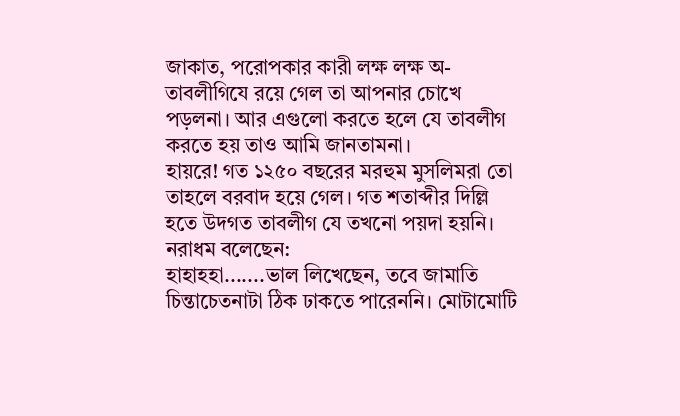জাকাত, পরোপকার কারী লক্ষ লক্ষ অ-তাবলীগিযে রয়ে গেল তা আপনার চোখে পড়লনা। আর এগুলো করতে হলে যে তাবলীগ করতে হয় তাও আমি জানতামনা।
হায়রে! গত ১২৫০ বছরের মরহুম মুসলিমরা তো তাহলে বরবাদ হয়ে গেল। গত শতাব্দীর দিল্লি হতে উদগত তাবলীগ যে তখনো পয়দা হয়নি।
নরাধম বলেছেন:
হাহাহহা.......ভাল লিখেছেন, তবে জামাতি চিন্তাচেতনাটা ঠিক ঢাকতে পারেননি। মোটামোটি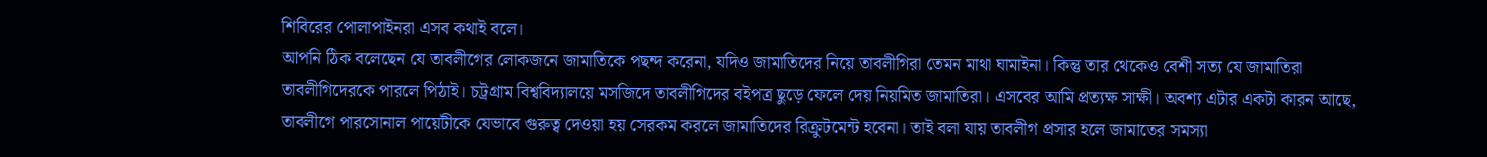শিবিরের পোলাপাইনরা এসব কথাই বলে।
আপনি ঠিক বলেছেন যে তাবলীগের লোকজনে জামাতিকে পছন্দ করেনা, যদিও জামাতিদের নিয়ে তাবলীগিরা তেমন মাথা ঘামাইনা। কিন্তু তার থেকেও বেশী সত্য যে জামাতিরা তাবলীগিদেরকে পারলে পিঠাই। চট্রগ্রাম বিশ্ববিদ্যালয়ে মসজিদে তাবলীগিদের বইপত্র ছুড়ে ফেলে দেয় নিয়মিত জামাতিরা। এসবের আমি প্রত্যক্ষ সাক্ষী। অবশ্য এটার একটা কারন আছে, তাবলীগে পারসোনাল পায়েটীকে যেভাবে গুরুত্ব দেওয়া হয় সেরকম করলে জামাতিদের রিক্রুটমেন্ট হবেনা। তাই বলা যায় তাবলীগ প্রসার হলে জামাতের সমস্যা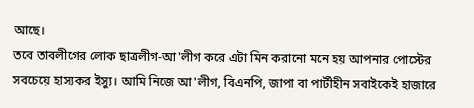আছে।
তবে তাবলীগের লোক ছাত্রলীগ-আ'লীগ করে এটা মিন করানো মনে হয় আপনার পোস্টের সবচেয়ে হাস্যকর ইস্যু। আমি নিজে আ'লীগ, বিএনপি, জাপা বা পার্টীহীন সবাইকেই হাজারে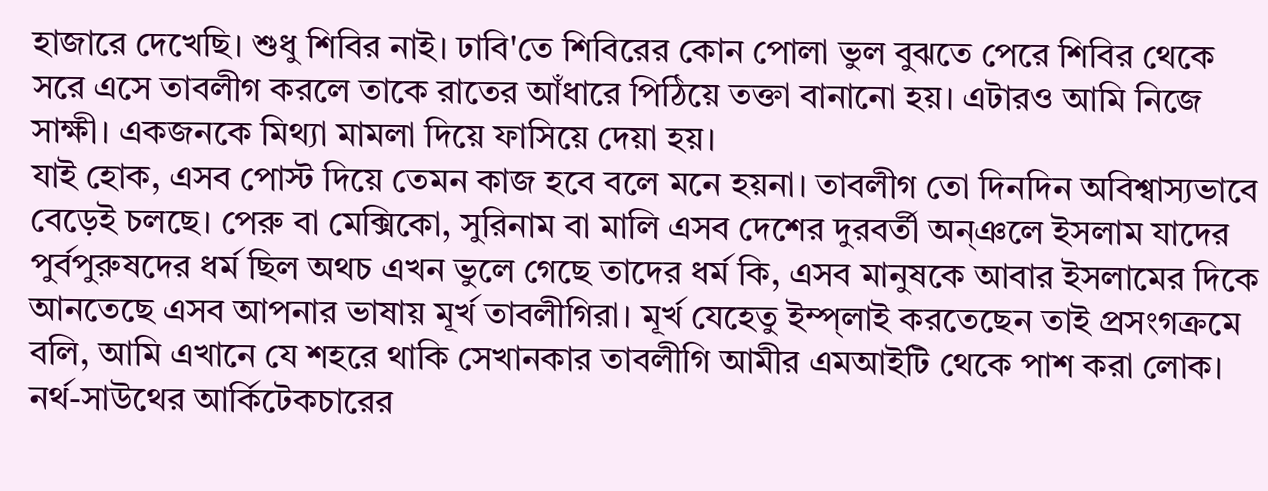হাজারে দেখেছি। শুধু শিবির নাই। ঢাবি'তে শিবিরের কোন পোলা ভুল বুঝতে পেরে শিবির থেকে সরে এসে তাবলীগ করলে তাকে রাতের আঁধারে পিঠিয়ে তক্তা বানানো হয়। এটারও আমি নিজে সাক্ষী। একজনকে মিথ্যা মামলা দিয়ে ফাসিয়ে দেয়া হয়।
যাই হোক, এসব পোস্ট দিয়ে তেমন কাজ হবে বলে মনে হয়না। তাবলীগ তো দিনদিন অবিশ্বাস্যভাবে বেড়েই চলছে। পেরু বা মেক্সিকো, সুরিনাম বা মালি এসব দেশের দুরবর্তী অন্ঞলে ইসলাম যাদের পুর্বপুরুষদের ধর্ম ছিল অথচ এখন ভুলে গেছে তাদের ধর্ম কি, এসব মানুষকে আবার ইসলামের দিকে আনতেছে এসব আপনার ভাষায় মূর্খ তাবলীগিরা। মূর্খ যেহেতু ইম্প্লাই করতেছেন তাই প্রসংগক্রমে বলি, আমি এখানে যে শহরে থাকি সেখানকার তাবলীগি আমীর এমআইটি থেকে পাশ করা লোক। নর্থ-সাউথের আর্কিটেকচারের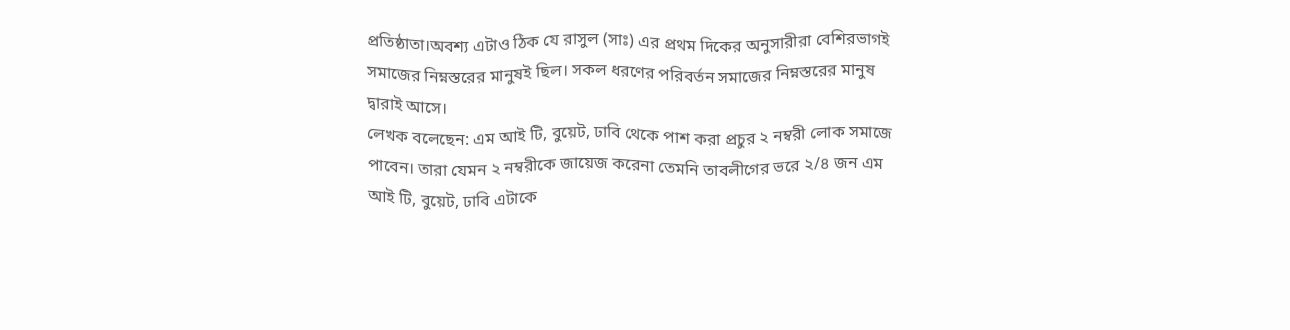প্রতিষ্ঠাতা।অবশ্য এটাও ঠিক যে রাসুল (সাঃ) এর প্রথম দিকের অনুসারীরা বেশিরভাগই সমাজের নিম্নস্তরের মানুষই ছিল। সকল ধরণের পরিবর্তন সমাজের নিম্নস্তরের মানুষ দ্বারাই আসে।
লেখক বলেছেন: এম আই টি, বুয়েট, ঢাবি থেকে পাশ করা প্রচুর ২ নম্বরী লোক সমাজে পাবেন। তারা যেমন ২ নম্বরীকে জায়েজ করেনা তেমনি তাবলীগের ভরে ২/৪ জন এম আই টি, বুয়েট, ঢাবি এটাকে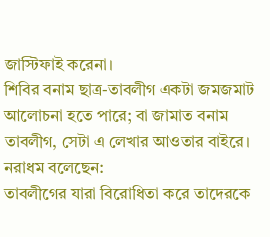জাস্টিফাই করেনা।
শিবির বনাম ছাত্র-তাবলীগ একটা জমজমাট আলোচনা হতে পারে; বা জামাত বনাম তাবলীগ, সেটা এ লেখার আওতার বাইরে।
নরাধম বলেছেন:
তাবলীগের যারা বিরোধিতা করে তাদেরকে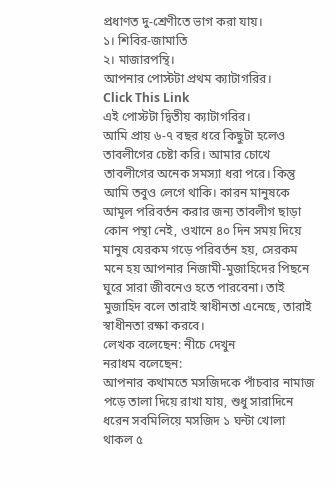প্রধাণত দু-শ্রেণীতে ভাগ করা যায়।
১। শিবির-জামাতি
২। মাজারপন্থি।
আপনার পোস্টটা প্রথম ক্যাটাগরির।
Click This Link
এই পোস্টটা দ্বিতীয় ক্যাটাগরির।
আমি প্রায় ৬-৭ বছর ধরে কিছুটা হলেও তাবলীগের চেষ্টা করি। আমার চোখে তাবলীগের অনেক সমস্যা ধরা পরে। কিন্তু আমি তবুও লেগে থাকি। কারন মানুষকে আমূল পরিবর্তন করার জন্য তাবলীগ ছাড়া কোন পন্থা নেই, ওখানে ৪০ দিন সময় দিয়ে মানুষ যেরকম গড়ে পরিবর্তন হয়, সেরকম মনে হয় আপনার নিজামী-মুজাহিদের পিছনে ঘুরে সারা জীবনেও হতে পারবেনা। তাই মুজাহিদ বলে তারাই স্বাধীনতা এনেছে, তারাই স্বাধীনতা রক্ষা করবে।
লেখক বলেছেন: নীচে দেখুন
নরাধম বলেছেন:
আপনার কথামতে মসজিদকে পাঁচবার নামাজ পড়ে তালা দিয়ে রাখা যায়, শুধু সারাদিনে ধরেন সবমিলিয়ে মসজিদ ১ ঘন্টা খোলা থাকল ৫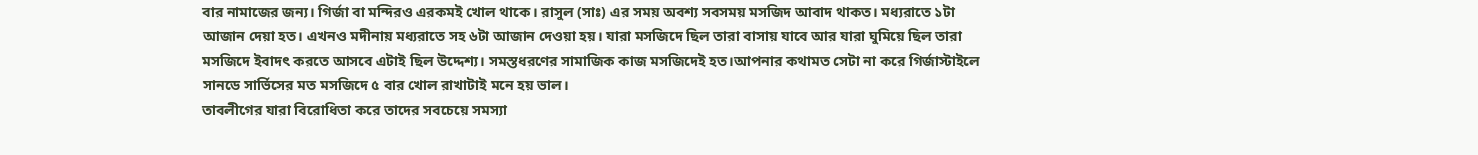বার নামাজের জন্য। গির্জা বা মন্দিরও এরকমই খোল থাকে। রাসুল (সাঃ) এর সময় অবশ্য সবসময় মসজিদ আবাদ থাকত। মধ্যরাতে ১টা আজান দেয়া হত। এখনও মদীনায় মধ্যরাতে সহ ৬টা আজান দেওয়া হয়। যারা মসজিদে ছিল তারা বাসায় যাবে আর যারা ঘুমিয়ে ছিল তারা মসজিদে ইবাদৎ করতে আসবে এটাই ছিল উদ্দেশ্য। সমস্তধরণের সামাজিক কাজ মসজিদেই হত।আপনার কথামত সেটা না করে গির্জাস্টাইলে সানডে সার্ভিসের মত মসজিদে ৫ বার খোল রাখাটাই মনে হয় ভাল।
তাবলীগের যারা বিরোধিতা করে তাদের সবচেয়ে সমস্যা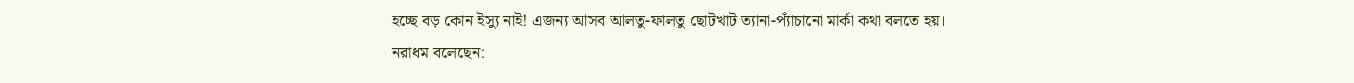হচ্ছে বড় কোন ইস্যু নাই! এজন্য আসব আলতু-ফালতু ছোটখাট ত্যানা-প্যাঁচানো মার্কা কথা বলতে হয়।
নরাধম বলেছেন: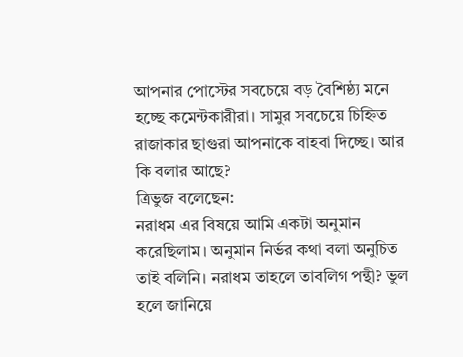আপনার পোস্টের সবচেয়ে বড় বৈশিষ্ঠ্য মনে হচ্ছে কমেন্টকারীরা। সামুর সবচেয়ে চিহ্নিত রাজাকার ছাগুরা আপনাকে বাহবা দিচ্ছে। আর কি বলার আছে?
ত্রিভুজ বলেছেন:
নরাধম এর বিষয়ে আমি একটা অনুমান করেছিলাম। অনুমান নির্ভর কথা বলা অনুচিত তাই বলিনি। নরাধম তাহলে তাবলিগ পন্থী? ভুল হলে জানিয়ে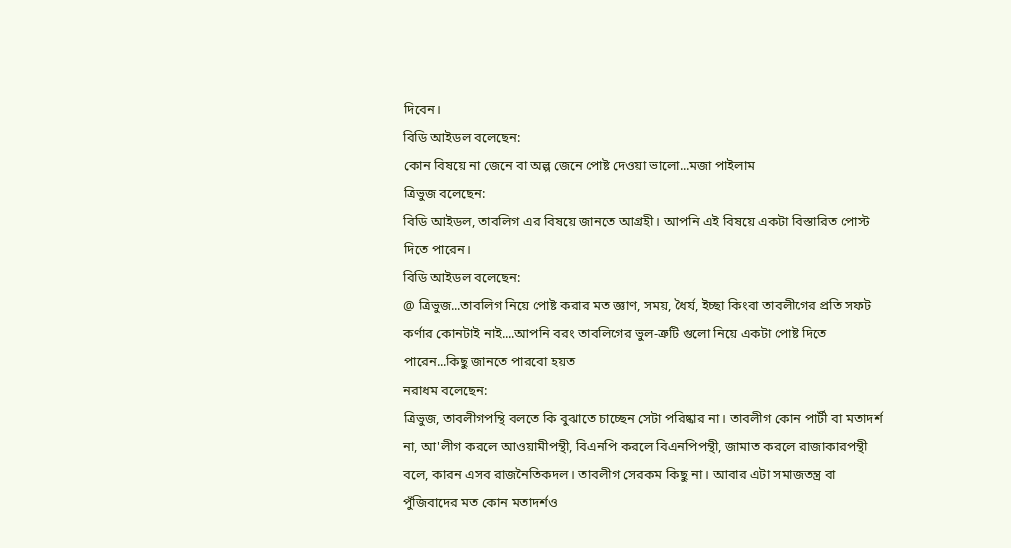দিবেন।
বিডি আইডল বলেছেন:
কোন বিষয়ে না জেনে বা অল্প জেনে পোষ্ট দেওয়া ভালো...মজা পাইলাম
ত্রিভুজ বলেছেন:
বিডি আইডল, তাবলিগ এর বিষয়ে জানতে আগ্রহী। আপনি এই বিষয়ে একটা বিস্তারিত পোস্ট দিতে পারেন।
বিডি আইডল বলেছেন:
@ ত্রিভুজ...তাবলিগ নিয়ে পোষ্ট করার মত জ্ঞাণ, সময়, ধৈর্য, ইচ্ছা কিংবা তাবলীগের প্রতি সফট কর্ণার কোনটাই নাই....আপনি বরং তাবলিগের ভুল-ত্রুটি গুলো নিয়ে একটা পোষ্ট দিতে পারেন...কিছু জানতে পারবো হয়ত
নরাধম বলেছেন:
ত্রিভুজ, তাবলীগপন্থি বলতে কি বুঝাতে চাচ্ছেন সেটা পরিষ্কার না। তাবলীগ কোন পার্টী বা মতাদর্শ না, আ'লীগ করলে আওয়ামীপন্থী, বিএনপি করলে বিএনপিপন্থী, জামাত করলে রাজাকারপন্থী বলে, কারন এসব রাজনৈতিকদল। তাবলীগ সেরকম কিছু না। আবার এটা সমাজতন্ত্র বা পুঁজিবাদের মত কোন মতাদর্শও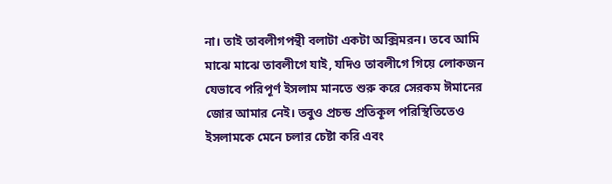না। তাই তাবলীগপন্থী বলাটা একটা অক্সিমরন। তবে আমি মাঝে মাঝে তাবলীগে যাই, যদিও তাবলীগে গিয়ে লোকজন যেভাবে পরিপূর্ণ ইসলাম মানতে শুরু করে সেরকম ঈমানের জোর আমার নেই। তবুও প্রচন্ড প্রতিকূল পরিস্থিতিতেও ইসলামকে মেনে চলার চেষ্টা করি এবং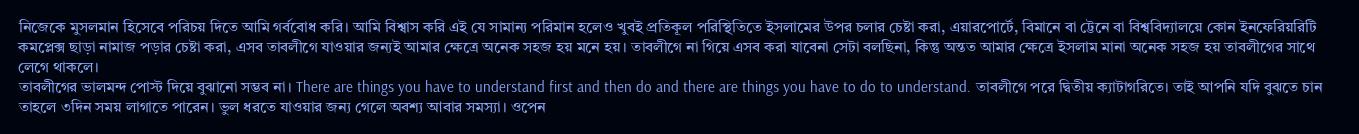নিজেকে মুসলমান হিসেবে পরিচয় দিতে আমি গর্ববোধ করি। আমি বিশ্বাস করি এই যে সামান্য পরিমান হলেও খুবই প্রতিকূল পরিস্থিতিতে ইসলামের উপর চলার চেষ্টা করা, এয়ারপোর্টে, বিমানে বা ট্টেনে বা বিশ্ববিদ্যালয়ে কোন ইনফেরিয়রিটি কমপ্লেক্স ছাড়া নামাজ পড়ার চেষ্টা করা, এসব তাবলীগে যাওয়ার জন্যই আমার ক্ষেত্রে অনেক সহজ হয় মনে হয়। তাবলীগে না গিয়ে এসব করা যাবেনা সেটা বলছিনা, কিন্তু অন্তত আমার ক্ষেত্রে ইসলাম মানা অনেক সহজ হয় তাবলীগের সাথে লেগে থাকলে।
তাবলীগের ভালমন্দ পোস্ট দিয়ে বুঝানো সম্ভব না। There are things you have to understand first and then do and there are things you have to do to understand. তাবলীগে পরে দ্বিতীয় ক্যাটাগরিতে। তাই আপনি যদি বুঝতে চান তাহলে ৩দিন সময় লাগাতে পারেন। ভুল ধরতে যাওয়ার জন্য গেলে অবশ্য আবার সমস্যা। ওপেন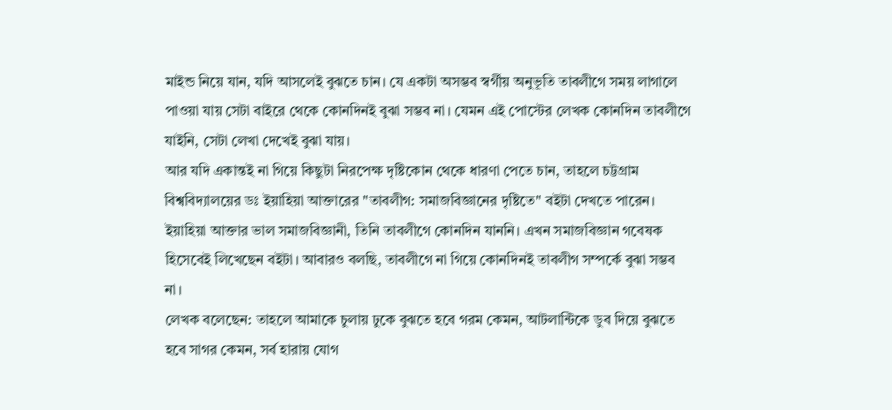মাইন্ড নিয়ে যান, যদি আসলেই বুঝতে চান। যে একটা অসম্ভব স্বর্গীয় অনুভূতি তাবলীগে সময় লাগালে পাওয়া যায় সেটা বাইরে থেকে কোনদিনই বুঝা সম্ভব না। যেমন এই পোস্টের লেখক কোনদিন তাবলীগে যাইনি, সেটা লেখা দেখেই বুঝা যায়।
আর যদি একান্তই না গিয়ে কিছুটা নিরপেক্ষ দৃষ্টিকোন থেকে ধারণা পেতে চান, তাহলে চট্টগ্রাম বিশ্ববিদ্যালয়ের ডঃ ইয়াহিয়া আক্তারের "তাবলীগ: সমাজবিজ্ঞানের দৃষ্টিতে" বইটা দেখতে পারেন। ইয়াহিয়া আক্তার ভাল সমাজবিজ্ঞানী, তিনি তাবলীগে কোনদিন যাননি। এখন সমাজবিজ্ঞান গবেষক হিসেবেই লিখেছেন বইটা। আবারও বলছি, তাবলীগে না গিয়ে কোনদিনই তাবলীগ সম্পর্কে বুঝা সম্ভব না।
লেখক বলেছেন: তাহলে আমাকে চুলায় ঢুকে বুঝতে হবে গরম কেমন, আটলান্টিকে ডুব দিয়ে বুঝতে হবে সাগর কেমন, সর্ব হারায় যোগ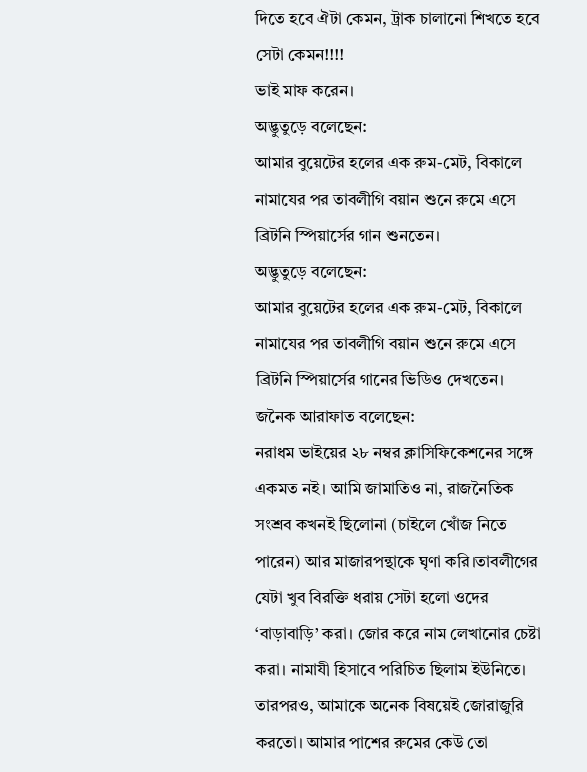দিতে হবে ঐটা কেমন, ট্রাক চালানো শিখতে হবে সেটা কেমন!!!!
ভাই মাফ করেন।
অদ্ভুতুড়ে বলেছেন:
আমার বুয়েটের হলের এক রুম-মেট, বিকালে নামাযের পর তাবলীগি বয়ান শুনে রুমে এসে ব্রিটনি স্পিয়ার্সের গান শুনতেন।
অদ্ভুতুড়ে বলেছেন:
আমার বুয়েটের হলের এক রুম-মেট, বিকালে নামাযের পর তাবলীগি বয়ান শুনে রুমে এসে ব্রিটনি স্পিয়ার্সের গানের ভিডিও দেখতেন।
জনৈক আরাফাত বলেছেন:
নরাধম ভাইয়ের ২৮ নম্বর ক্লাসিফিকেশনের সঙ্গে একমত নই। আমি জামাতিও না, রাজনৈতিক সংশ্রব কখনই ছিলোনা (চাইলে খোঁজ নিতে পারেন) আর মাজারপন্থাকে ঘৃণা করি।তাবলীগের যেটা খুব বিরক্তি ধরায় সেটা হলো ওদের ‘বাড়াবাড়ি’ করা। জোর করে নাম লেখানোর চেষ্টা করা। নামাযী হিসাবে পরিচিত ছিলাম ইউনিতে। তারপরও, আমাকে অনেক বিষয়েই জোরাজুরি করতো। আমার পাশের রুমের কেউ তো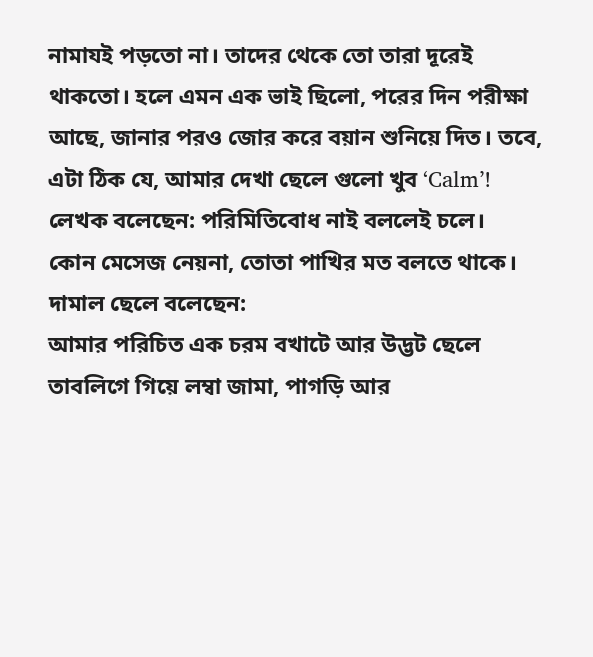নামাযই পড়তো না। তাদের থেকে তো তারা দূরেই থাকতো। হলে এমন এক ভাই ছিলো, পরের দিন পরীক্ষা আছে, জানার পরও জোর করে বয়ান শুনিয়ে দিত। তবে, এটা ঠিক যে, আমার দেখা ছেলে গুলো খুব ‘Calm’!
লেখক বলেছেন: পরিমিতিবোধ নাই বললেই চলে।
কোন মেসেজ নেয়না, তোতা পাখির মত বলতে থাকে।
দামাল ছেলে বলেছেন:
আমার পরিচিত এক চরম বখাটে আর উদ্ভট ছেলে তাবলিগে গিয়ে লম্বা জামা, পাগড়ি আর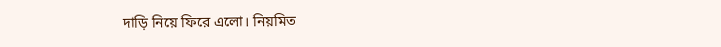দাড়ি নিয়ে ফিরে এলো। নিয়মিত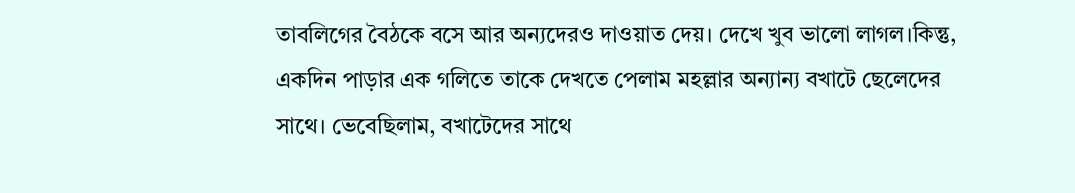তাবলিগের বৈঠকে বসে আর অন্যদেরও দাওয়াত দেয়। দেখে খুব ভালো লাগল।কিন্তু, একদিন পাড়ার এক গলিতে তাকে দেখতে পেলাম মহল্লার অন্যান্য বখাটে ছেলেদের সাথে। ভেবেছিলাম, বখাটেদের সাথে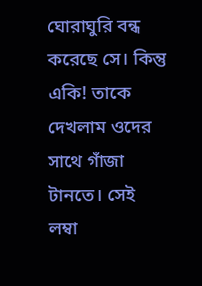ঘোরাঘুরি বন্ধ করেছে সে। কিন্তু একি! তাকে দেখলাম ওদের সাথে গাঁজা টানতে। সেই লম্বা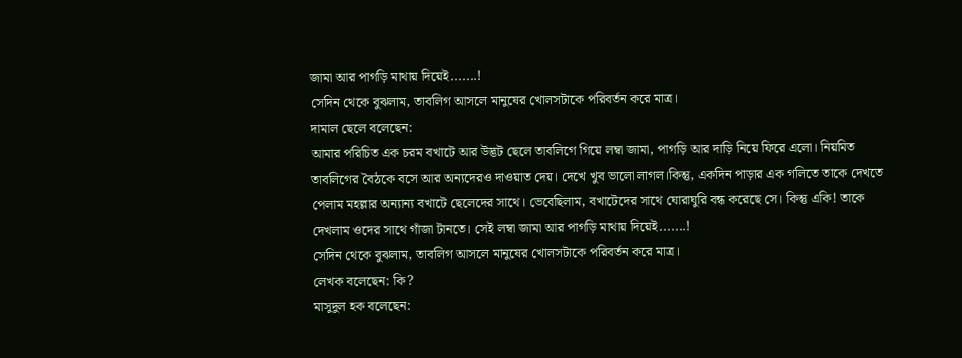জামা আর পাগড়ি মাথায় দিয়েই.......!
সেদিন থেকে বুঝলাম, তাবলিগ আসলে মানুষের খোলসটাকে পরিবর্তন করে মাত্র।
দামাল ছেলে বলেছেন:
আমার পরিচিত এক চরম বখাটে আর উদ্ভট ছেলে তাবলিগে গিয়ে লম্বা জামা, পাগড়ি আর দাড়ি নিয়ে ফিরে এলো। নিয়মিত তাবলিগের বৈঠকে বসে আর অন্যদেরও দাওয়াত দেয়। দেখে খুব ভালো লাগল।কিন্তু, একদিন পাড়ার এক গলিতে তাকে দেখতে পেলাম মহল্লার অন্যান্য বখাটে ছেলেদের সাথে। ভেবেছিলাম, বখাটেদের সাথে ঘোরাঘুরি বন্ধ করেছে সে। কিন্তু একি! তাকে দেখলাম ওদের সাথে গাঁজা টানতে। সেই লম্বা জামা আর পাগড়ি মাথায় দিয়েই.......!
সেদিন থেকে বুঝলাম, তাবলিগ আসলে মানুষের খোলসটাকে পরিবর্তন করে মাত্র।
লেখক বলেছেন: কি?
মাসুদুল হক বলেছেন: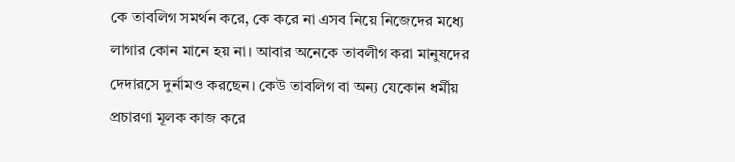কে তাবলিগ সমর্থন করে, কে করে না এসব নিয়ে নিজেদের মধ্যে লাগার কোন মানে হয় না। আবার অনেকে তাবলীগ করা মানুষদের দেদারসে দুর্নামও করছেন। কেউ তাবলিগ বা অন্য যেকোন ধর্মীয় প্রচারণা মূলক কাজ করে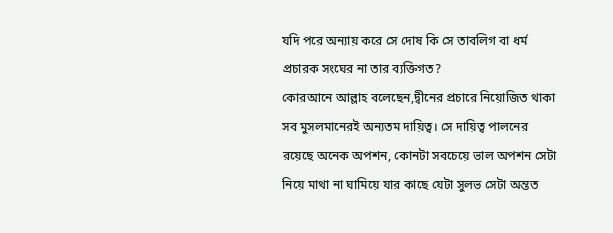যদি পরে অন্যায় করে সে দোষ কি সে তাবলিগ বা ধর্ম প্রচারক সংঘের না তার ব্যক্তিগত?
কোরআনে আল্লাহ বলেছেন,দ্বীনের প্রচারে নিয়োজিত থাকা সব মুসলমানেরই অন্যতম দায়িত্ব। সে দায়িত্ব পালনের রয়েছে অনেক অপশন, কোনটা সবচেয়ে ভাল অপশন সেটা নিয়ে মাথা না ঘামিয়ে যার কাছে যেটা সুলভ সেটা অন্তত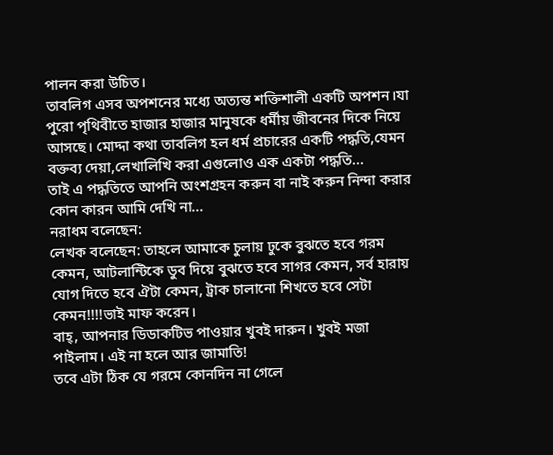পালন করা উচিত।
তাবলিগ এসব অপশনের মধ্যে অত্যন্ত শক্তিশালী একটি অপশন।যা পুরো পৃথিবীতে হাজার হাজার মানুষকে ধর্মীয় জীবনের দিকে নিয়ে আসছে। মোদ্দা কথা তাবলিগ হল ধর্ম প্রচারের একটি পদ্ধতি,যেমন বক্তব্য দেয়া,লেখালিখি করা এগুলোও এক একটা পদ্ধতি...
তাই এ পদ্ধতিতে আপনি অংশগ্রহন করুন বা নাই করুন নিন্দা করার কোন কারন আমি দেখি না...
নরাধম বলেছেন:
লেখক বলেছেন: তাহলে আমাকে চুলায় ঢুকে বুঝতে হবে গরম কেমন, আটলান্টিকে ডুব দিয়ে বুঝতে হবে সাগর কেমন, সর্ব হারায় যোগ দিতে হবে ঐটা কেমন, ট্রাক চালানো শিখতে হবে সেটা কেমন!!!!ভাই মাফ করেন।
বাহ্, আপনার ডিডাকটিভ পাওয়ার খুবই দারুন। খুবই মজা পাইলাম। এই না হলে আর জামাতি!
তবে এটা ঠিক যে গরমে কোনদিন না গেলে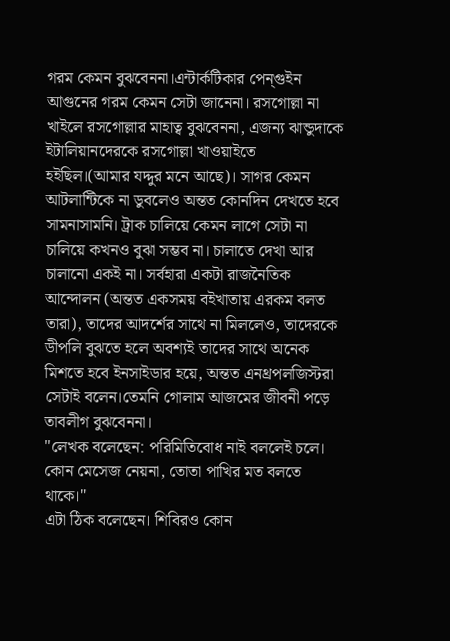গরম কেমন বুঝবেননা।এন্টার্কটিকার পেন্গুইন আগুনের গরম কেমন সেটা জানেনা। রসগোল্লা না খাইলে রসগোল্লার মাহাত্ব বুঝবেননা, এজন্য ঝান্ডুদাকে ইটালিয়ানদেরকে রসগোল্লা খাওয়াইতে হইছিল।(আমার যদ্দুর মনে আছে)। সাগর কেমন আটলান্টিকে না ডুবলেও অন্তত কোনদিন দেখতে হবে সামনাসামনি। ট্রাক চালিয়ে কেমন লাগে সেটা না চালিয়ে কখনও বুঝা সম্ভব না। চালাতে দেখা আর চালানো একই না। সর্বহারা একটা রাজনৈতিক আন্দোলন (অন্তত একসময় বইখাতায় এরকম বলত তারা), তাদের আদর্শের সাথে না মিললেও, তাদেরকে ডীপলি বুঝতে হলে অবশ্যই তাদের সাথে অনেক মিশতে হবে ইনসাইডার হয়ে, অন্তত এনথ্রপলজিস্টরা সেটাই বলেন।তেমনি গোলাম আজমের জীবনী পড়ে তাবলীগ বুঝবেননা।
"লেখক বলেছেন: পরিমিতিবোধ নাই বললেই চলে।
কোন মেসেজ নেয়না, তোতা পাখির মত বলতে থাকে।"
এটা ঠিক বলেছেন। শিবিরও কোন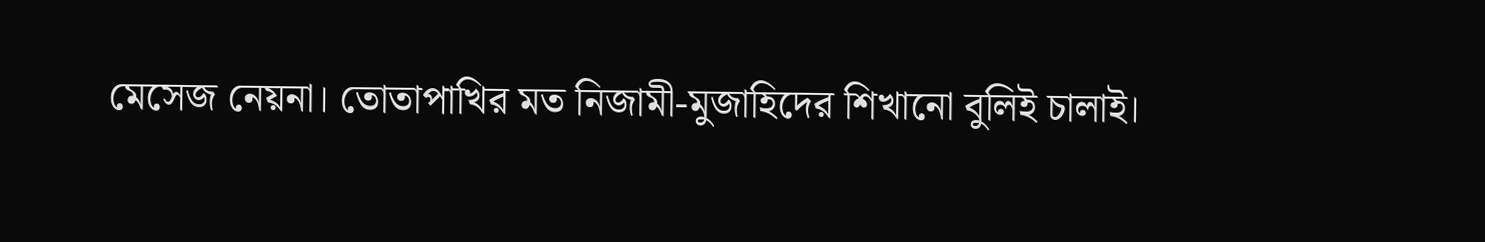মেসেজ নেয়না। তোতাপাখির মত নিজামী-মুজাহিদের শিখানো বুলিই চালাই।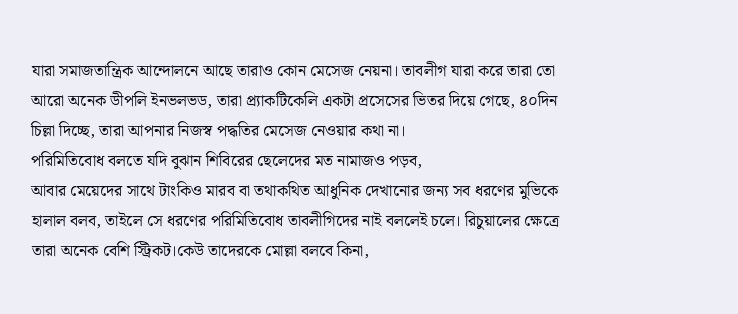যারা সমাজতান্ত্রিক আন্দোলনে আছে তারাও কোন মেসেজ নেয়না। তাবলীগ যারা করে তারা তো আরো অনেক ডীপলি ইনভলভড, তারা প্র্যাকটিকেলি একটা প্রসেসের ভিতর দিয়ে গেছে, ৪০দিন চিল্লা দিচ্ছে, তারা আপনার নিজস্ব পদ্ধতির মেসেজ নেওয়ার কথা না।
পরিমিতিবোধ বলতে যদি বুঝান শিবিরের ছেলেদের মত নামাজও পড়ব,
আবার মেয়েদের সাথে টাংকিও মারব বা তথাকথিত আধুনিক দেখানোর জন্য সব ধরণের মুভিকে হালাল বলব, তাইলে সে ধরণের পরিমিতিবোধ তাবলীগিদের নাই বললেই চলে। রিচুয়ালের ক্ষেত্রে তারা অনেক বেশি স্ট্রিকট।কেউ তাদেরকে মোল্লা বলবে কিনা,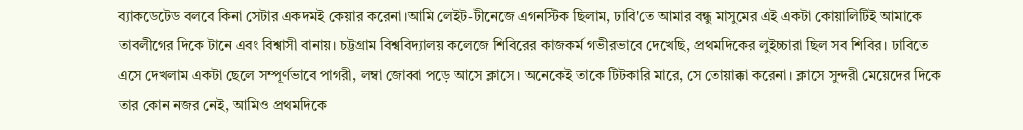ব্যাকডেটেড বলবে কিনা সেটার একদমই কেয়ার করেনা।আমি লেইট-টীনেজে এগনস্টিক ছিলাম, ঢাবি'তে আমার বন্ধু মাসুমের এই একটা কোয়ালিটিই আমাকে তাবলীগের দিকে টানে এবং বিশ্বাসী বানায়। চট্টগ্রাম বিশ্ববিদ্যালয় কলেজে শিবিরের কাজকর্ম গভীরভাবে দেখেছি, প্রথমদিকের লুইচ্চারা ছিল সব শিবির। ঢাবিতে এসে দেখলাম একটা ছেলে সম্পূর্ণভাবে পাগরী, লম্বা জোব্বা পড়ে আসে ক্লাসে। অনেকেই তাকে টিটকারি মারে, সে তোয়াক্কা করেনা। ক্লাসে সুন্দরী মেয়েদের দিকে তার কোন নজর নেই, আমিও প্রথমদিকে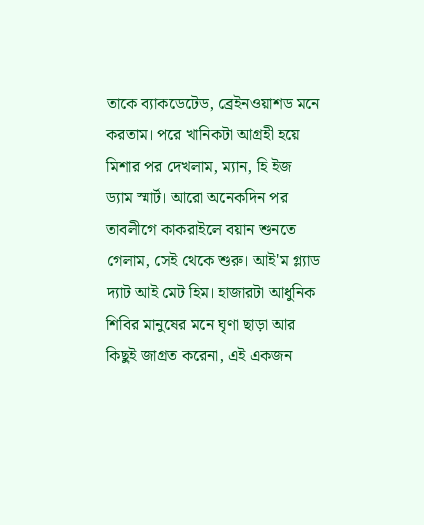তাকে ব্যাকডেটেড, ব্রেইনওয়াশড মনে করতাম। পরে খানিকটা আগ্রহী হয়ে মিশার পর দেখলাম, ম্যান, হি ইজ ড্যাম স্মার্ট। আরো অনেকদিন পর তাবলীগে কাকরাইলে বয়ান শুনতে গেলাম, সেই থেকে শুরু। আই'ম গ্ল্যাড দ্যাট আই মেট হিম। হাজারটা আধুনিক শিবির মানুষের মনে ঘৃণা ছাড়া আর কিছুই জাগ্রত করেনা, এই একজন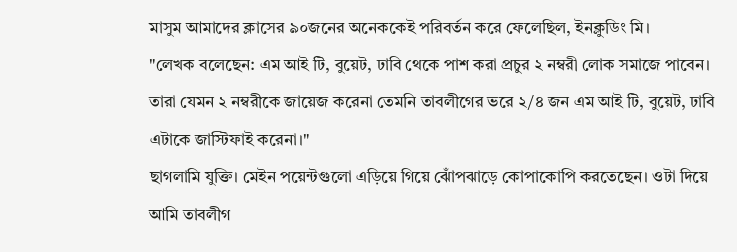মাসুম আমাদের ক্লাসের ৯০জনের অনেককেই পরিবর্তন করে ফেলেছিল, ইনক্লুডিং মি।
"লেখক বলেছেন: এম আই টি, বুয়েট, ঢাবি থেকে পাশ করা প্রচুর ২ নম্বরী লোক সমাজে পাবেন। তারা যেমন ২ নম্বরীকে জায়েজ করেনা তেমনি তাবলীগের ভরে ২/৪ জন এম আই টি, বুয়েট, ঢাবি এটাকে জাস্টিফাই করেনা।"
ছাগলামি যুক্তি। মেইন পয়েন্টগুলো এড়িয়ে গিয়ে ঝোঁপঝাড়ে কোপাকোপি করতেছেন। ওটা দিয়ে আমি তাবলীগ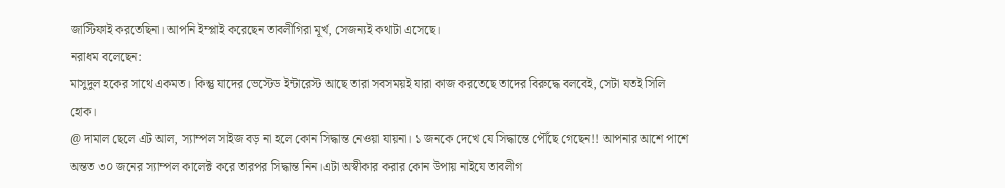জাস্টিফাই করতেছিনা। আপনি ইম্প্লাই করেছেন তাবলীগিরা মূর্খ, সেজন্যই কথাটা এসেছে।
নরাধম বলেছেন:
মাসুদুল হকের সাথে একমত। কিন্তু যাদের ভেস্টেড ইন্টারেস্ট আছে তারা সবসময়ই যারা কাজ করতেছে তাদের বিরুদ্ধে বলবেই, সেটা যতই সিলি হোক।
@ দামাল ছেলে এট আল, স্যাম্পল সাইজ বড় না হলে কোন সিদ্ধান্ত নেওয়া যায়না। ১ জনকে দেখে যে সিদ্ধান্তে পৌঁছে গেছেন!! আপনার আশে পাশে অন্তত ৩০ জনের স্যাম্পল কালেক্ট করে তারপর সিদ্ধান্ত নিন।এটা অস্বীকার করার কোন উপায় নাইযে তাবলীগ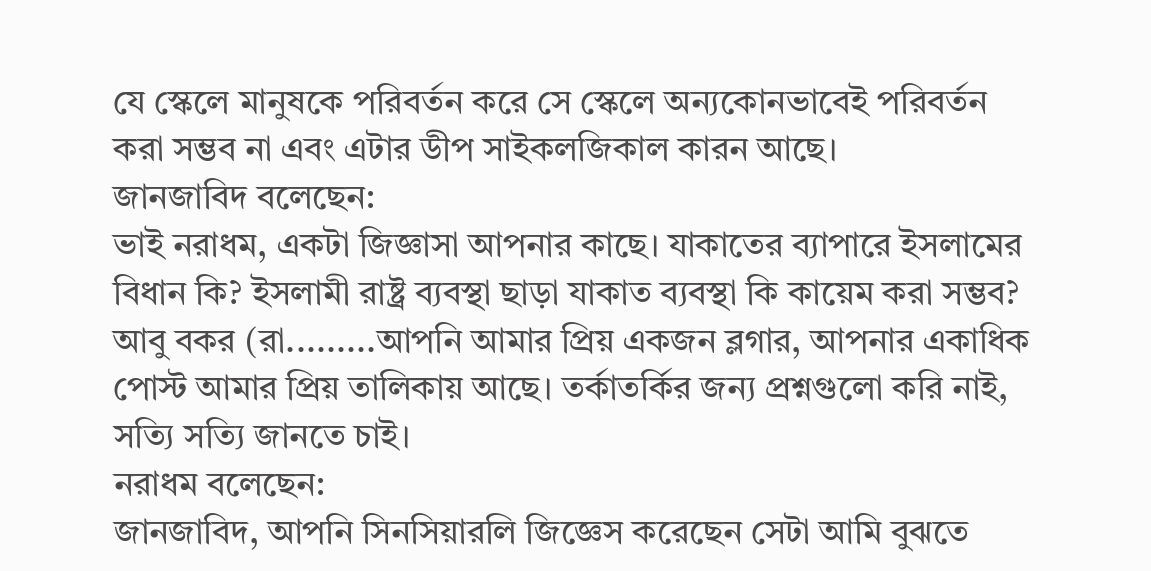যে স্কেলে মানুষকে পরিবর্তন করে সে স্কেলে অন্যকোনভাবেই পরিবর্তন করা সম্ভব না এবং এটার ডীপ সাইকলজিকাল কারন আছে।
জানজাবিদ বলেছেন:
ভাই নরাধম, একটা জিজ্ঞাসা আপনার কাছে। যাকাতের ব্যাপারে ইসলামের বিধান কি? ইসলামী রাষ্ট্র ব্যবস্থা ছাড়া যাকাত ব্যবস্থা কি কায়েম করা সম্ভব? আবু বকর (রা.........আপনি আমার প্রিয় একজন ব্লগার, আপনার একাধিক পোস্ট আমার প্রিয় তালিকায় আছে। তর্কাতর্কির জন্য প্রশ্নগুলো করি নাই, সত্যি সত্যি জানতে চাই।
নরাধম বলেছেন:
জানজাবিদ, আপনি সিনসিয়ারলি জিজ্ঞেস করেছেন সেটা আমি বুঝতে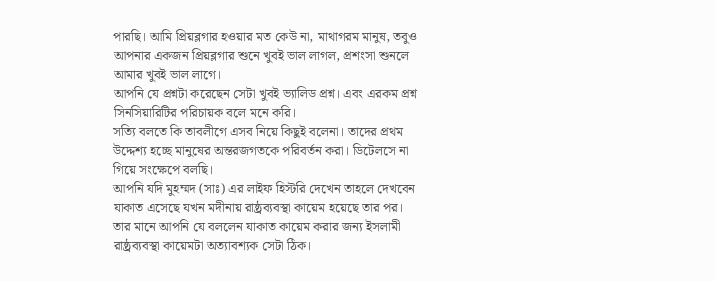পারছি। আমি প্রিয়ব্লগার হওয়ার মত কেউ না, মাথাগরম মানুষ, তবুও আপনার একজন প্রিয়ব্লগার শুনে খুবই ভাল লাগল, প্রশংসা শুনলে আমার খুবই ভাল লাগে।
আপনি যে প্রশ্নটা করেছেন সেটা খুবই ভ্যালিড প্রশ্ন। এবং এরকম প্রশ্ন সিনসিয়ারিটির পরিচায়ক বলে মনে করি।
সত্যি বলতে কি তাবলীগে এসব নিয়ে কিছুই বলেনা। তাদের প্রথম উদ্দেশ্য হচ্ছে মানুষের অন্তরজগতকে পরিবর্তন করা। ডিটেলসে না গিয়ে সংক্ষেপে বলছি।
আপনি যদি মুহম্মদ (সাঃ) এর লাইফ হিস্টরি দেখেন তাহলে দেখবেন যাকাত এসেছে যখন মদীনায় রাষ্ঠ্রব্যবস্থা কায়েম হয়েছে তার পর। তার মানে আপনি যে বললেন যাকাত কায়েম করার জন্য ইসলামী রাষ্ঠ্রব্যবস্থা কায়েমটা অত্যাবশ্যক সেটা ঠিক।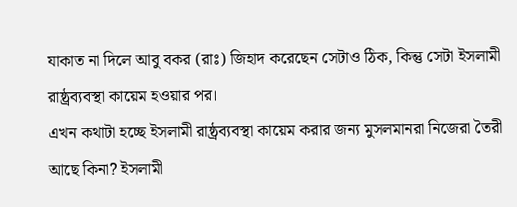যাকাত না দিলে আবু বকর (রাঃ) জিহাদ করেছেন সেটাও ঠিক, কিন্তু সেটা ইসলামী রাষ্ঠ্রব্যবস্থা কায়েম হওয়ার পর।
এখন কথাটা হচ্ছে ইসলামী রাষ্ঠ্রব্যবস্থা কায়েম করার জন্য মুসলমানরা নিজেরা তৈরী আছে কিনা? ইসলামী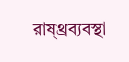রাষ্থ্রব্যবস্থা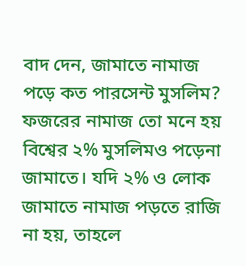বাদ দেন, জামাতে নামাজ পড়ে কত পারসেন্ট মুসলিম? ফজরের নামাজ তো মনে হয় বিশ্বের ২% মুসলিমও পড়েনা জামাতে। যদি ২% ও লোক জামাতে নামাজ পড়তে রাজি না হয়, তাহলে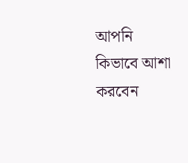আপনি কিভাবে আশা করবেন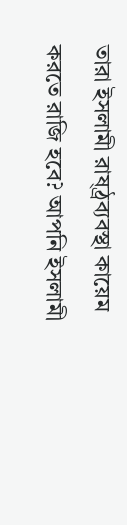তারা ইসলামী রাষ্ঠ্রব্যবস্থা কায়েম করতে রাজি হবে? আপনি ইসলামী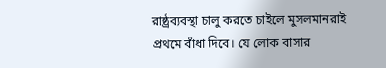রাষ্ঠ্রব্যবস্থা চালু করতে চাইলে মুসলমানরাই প্রথমে বাঁধা দিবে। যে লোক বাসার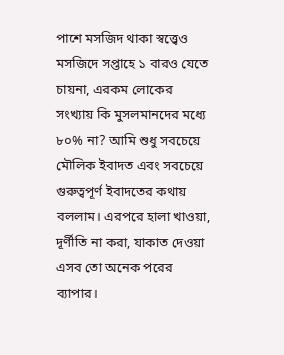পাশে মসজিদ থাকা স্বত্ত্বেও মসজিদে সপ্তাহে ১ বারও যেতে চায়না, এরকম লোকের সংখ্যায় কি মুসলমানদের মধ্যে ৮০% না? আমি শুধু সবচেয়ে মৌলিক ইবাদত এবং সবচেয়ে গুরুত্বপূর্ণ ইবাদতের কথায় বললাম। এরপরে হালা খাওয়া, দূর্ণীতি না করা, যাকাত দেওয়া এসব তো অনেক পরের ব্যাপার।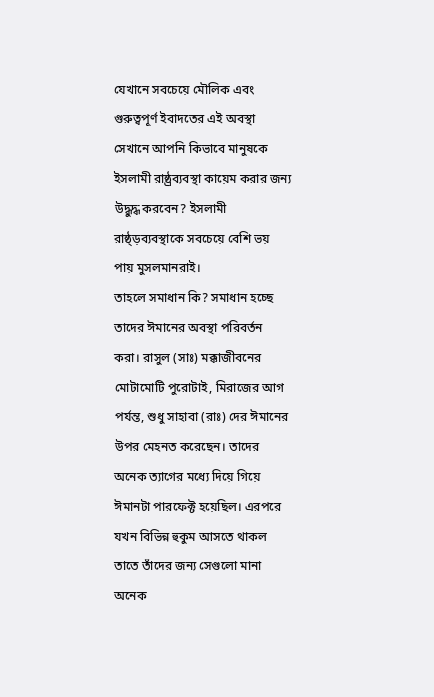যেখানে সবচেয়ে মৌলিক এবং গুরুত্বপূর্ণ ইবাদতের এই অবস্থা সেখানে আপনি কিভাবে মানুষকে ইসলামী রাষ্ঠ্রব্যবস্থা কায়েম করার জন্য উদ্ধুদ্ধ করবেন? ইসলামী রাষ্ঠ্ড়ব্যবস্থাকে সবচেয়ে বেশি ভয় পায় মুসলমানরাই।
তাহলে সমাধান কি? সমাধান হচ্ছে তাদের ঈমানের অবস্থা পরিবর্তন করা। রাসুল (সাঃ) মক্কাজীবনের মোটামোটি পুরোটাই, মিরাজের আগ পর্যন্ত, শুধু সাহাবা (রাঃ) দের ঈমানের উপর মেহনত করেছেন। তাদের অনেক ত্যাগের মধ্যে দিয়ে গিয়ে ঈমানটা পারফেক্ট হয়েছিল। এরপরে যখন বিভিন্ন হুকুম আসতে থাকল তাতে তাঁদের জন্য সেগুলো মানা অনেক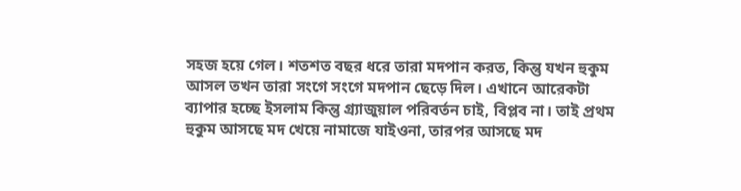সহজ হয়ে গেল। শতশত বছর ধরে তারা মদপান করত, কিন্তু যখন হুকুম আসল তখন তারা সংগে সংগে মদপান ছেড়ে দিল। এখানে আরেকটা ব্যাপার হচ্ছে ইসলাম কিন্তু গ্র্যাজুয়াল পরিবর্তন চাই, বিপ্লব না। তাই প্রথম হুকুম আসছে মদ খেয়ে নামাজে যাইওনা, তারপর আসছে মদ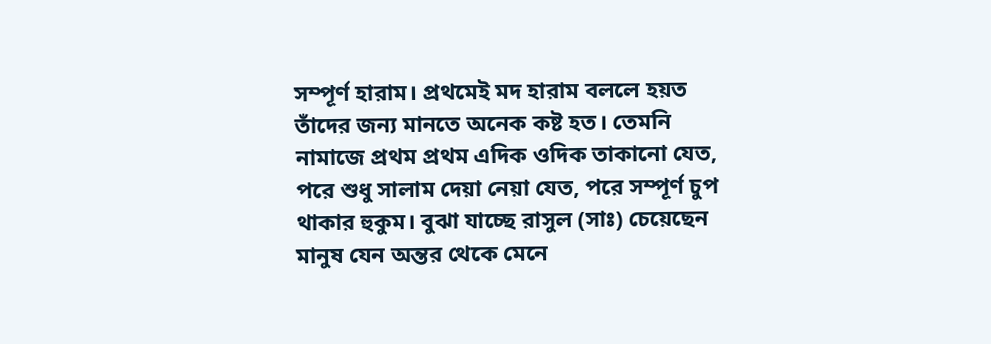সম্পূর্ণ হারাম। প্রথমেই মদ হারাম বললে হয়ত তাঁদের জন্য মানতে অনেক কষ্ট হত। তেমনি নামাজে প্রথম প্রথম এদিক ওদিক তাকানো যেত, পরে শুধু সালাম দেয়া নেয়া যেত, পরে সম্পূর্ণ চুপ থাকার হুকুম। বুঝা যাচ্ছে রাসুল (সাঃ) চেয়েছেন মানুষ যেন অন্তর থেকে মেনে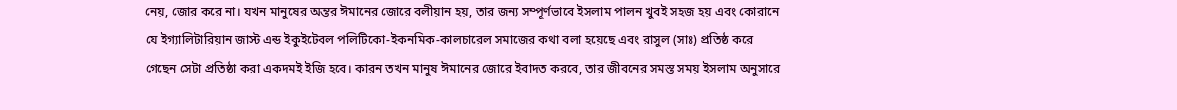নেয়, জোর করে না। যখন মানুষের অন্তর ঈমানের জোরে বলীয়ান হয়, তার জন্য সম্পূর্ণভাবে ইসলাম পালন খুবই সহজ হয় এবং কোরানে যে ইগ্যালিটারিয়ান জাস্ট এন্ড ইকুইটেবল পলিটিকো-ইকনমিক-কালচারেল সমাজের কথা বলা হয়েছে এবং রাসুল (সাঃ) প্রতিষ্ঠ করে গেছেন সেটা প্রতিষ্ঠা করা একদমই ইজি হবে। কারন তখন মানুষ ঈমানের জোরে ইবাদত করবে, তার জীবনের সমস্ত সময় ইসলাম অনুসারে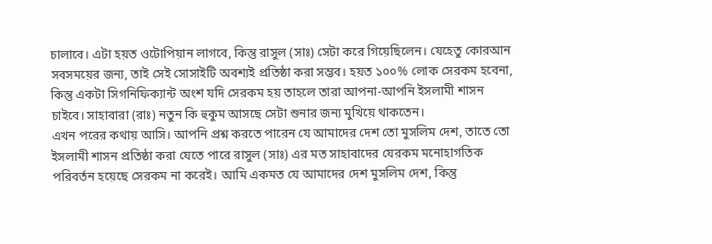চালাবে। এটা হয়ত ওটোপিয়ান লাগবে, কিন্তু রাসুল (সাঃ) সেটা করে গিয়েছিলেন। যেহেতু কোরআন সবসময়ের জন্য, তাই সেই সোসাইটি অবশ্যই প্রতিষ্ঠা করা সম্ভব। হয়ত ১০০% লোক সেরকম হবেনা, কিন্তু একটা সিগনিফিক্যান্ট অংশ যদি সেরকম হয় তাহলে তারা আপনা-আপনি ইসলামী শাসন চাইবে। সাহাবারা (রাঃ) নতুন কি হুকুম আসছে সেটা শুনার জন্য মুখিয়ে থাকতেন।
এখন পরের কথায় আসি। আপনি প্রশ্ন করতে পারেন যে আমাদের দেশ তো মুসলিম দেশ, তাতে তো ইসলামী শাসন প্রতিষ্ঠা করা যেতে পারে রাসুল (সাঃ) এর মত সাহাবাদের যেরকম মনোহাগতিক পরিবর্তন হয়েছে সেরকম না করেই। আমি একমত যে আমাদের দেশ মুসলিম দেশ, কিন্তু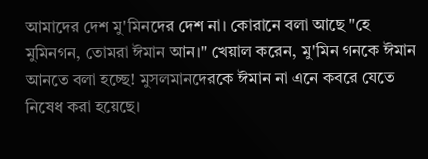আমাদের দেশ মু'মিনদের দেশ না। কোরানে বলা আছে "হে মুমিনগন, তোমরা ঈমান আন।" খেয়াল করেন, মু'মিন গনকে ঈমান আনতে বলা হচ্ছে! মুসলমানদেরকে ঈমান না এনে কবরে যেতে নিষেধ করা হয়েছে।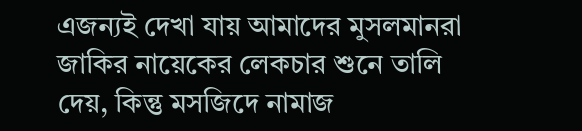এজন্যই দেখা যায় আমাদের মুসলমানরা জাকির নায়েকের লেকচার শুনে তালি দেয়, কিন্তু মসজিদে নামাজ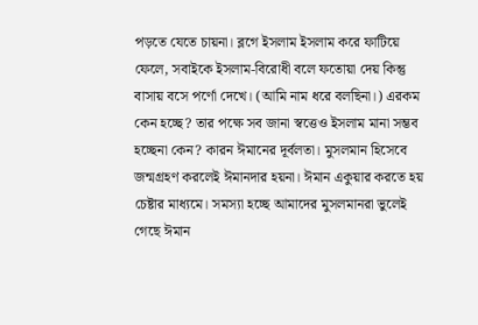পড়তে যেতে চায়না। ব্লগে ইসলাম ইসলাম করে ফাটিয়ে ফেলে, সবাইকে ইসলাম-বিরোধী বলে ফতোয়া দেয় কিন্তু বাসায় বসে পর্ণো দেখে। (আমি নাম ধরে বলছিনা।) এরকম কেন হচ্ছে? তার পক্ষে সব জানা স্বত্তেও ইসলাম মানা সম্ভব হচ্ছেনা কেন? কারন ঈমানের দূর্বলতা। মুসলমান হিসেবে জন্মগ্রহণ করলেই ঈমানদার হয়না। ঈমান একুয়ার করতে হয় চেষ্টার মাধ্যমে। সমস্যা হচ্ছে আমাদের মুসলমানরা ভুলেই গেছে ঈমান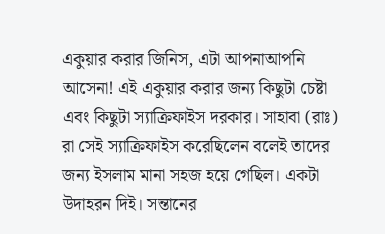একুয়ার করার জিনিস, এটা আপনাআপনি আসেনা! এই একুয়ার করার জন্য কিছুটা চেষ্টা এবং কিছুটা স্যাক্রিফাইস দরকার। সাহাবা (রাঃ) রা সেই স্যাক্রিফাইস করেছিলেন বলেই তাদের জন্য ইসলাম মানা সহজ হয়ে গেছিল। একটা উদাহরন দিই। সন্তানের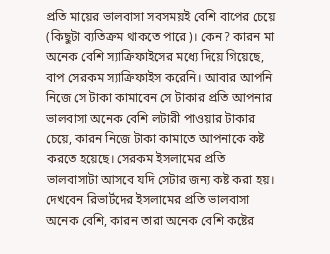প্রতি মায়ের ভালবাসা সবসময়ই বেশি বাপের চেয়ে (কিছুটা ব্যতিক্রম থাকতে পারে)। কেন? কারন মা অনেক বেশি স্যাক্রিফাইসের মধ্যে দিয়ে গিয়েছে, বাপ সেরকম স্যাক্রিফাইস করেনি। আবার আপনি নিজে সে টাকা কামাবেন সে টাকার প্রতি আপনার ভালবাসা অনেক বেশি লটারী পাওয়ার টাকার চেয়ে, কারন নিজে টাকা কামাতে আপনাকে কষ্ট করতে হয়েছে। সেরকম ইসলামের প্রতি ভালবাসাটা আসবে যদি সেটার জন্য কষ্ট করা হয়। দেখবেন রিভার্টদের ইসলামের প্রতি ভালবাসা অনেক বেশি, কারন তারা অনেক বেশি কষ্টের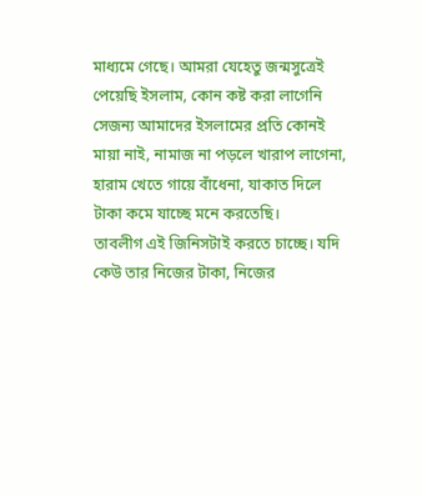মাধ্যমে গেছে। আমরা যেহেতু জন্মসুত্রেই পেয়েছি ইসলাম, কোন কষ্ট করা লাগেনি সেজন্য আমাদের ইসলামের প্রতি কোনই মায়া নাই, নামাজ না পড়লে খারাপ লাগেনা, হারাম খেতে গায়ে বাঁধেনা, যাকাত দিলে টাকা কমে যাচ্ছে মনে করতেছি।
তাবলীগ এই জিনিসটাই করতে চাচ্ছে। যদি কেউ তার নিজের টাকা, নিজের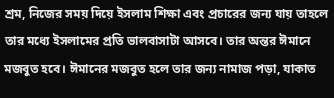শ্রম, নিজের সময় দিয়ে ইসলাম শিক্ষা এবং প্রচারের জন্য যায় তাহলে তার মধ্যে ইসলামের প্রতি ভালবাসাটা আসবে। তার অন্তর ঈমানে মজবুত হবে। ঈমানের মজবুত হলে তার জন্য নামাজ পড়া, যাকাত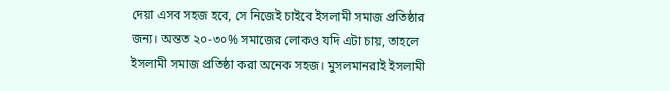দেয়া এসব সহজ হবে, সে নিজেই চাইবে ইসলামী সমাজ প্রতিষ্ঠার জন্য। অন্তত ২০-৩০% সমাজের লোকও যদি এটা চায়, তাহলে ইসলামী সমাজ প্রতিষ্ঠা করা অনেক সহজ। মুসলমানরাই ইসলামী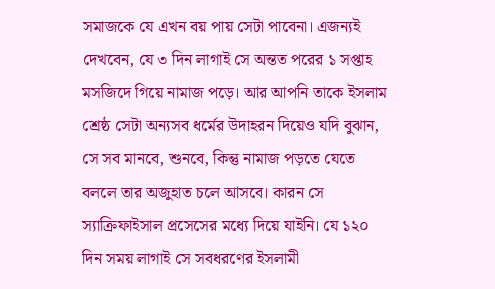সমাজকে যে এখন বয় পায় সেটা পাবেনা। এজন্যই দেখবেন, যে ৩ দিন লাগাই সে অন্তত পরের ১ সপ্তাহ মসজিদে গিয়ে নামাজ পড়ে। আর আপনি তাকে ইসলাম শ্রেষ্ঠ সেটা অন্যসব ধর্মের উদাহরন দিয়েও যদি বুঝান, সে সব মানবে, শুনবে, কিন্তু নামাজ পড়তে যেতে বললে তার অজুহাত চলে আসবে। কারন সে স্যাক্রিফাইসাল প্রসেসের মধ্যে দিয়ে যাইনি। যে ১২০ দিন সময় লাগাই সে সবধরণের ইসলামী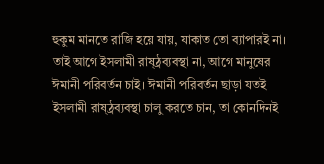হুকুম মানতে রাজি হয়ে যায়, যাকাত তো ব্যাপারই না।
তাই আগে ইসলামী রাষ্ঠ্রব্যবস্থা না, আগে মানুষের ঈমানী পরিবর্তন চাই। ঈমানী পরিবর্তন ছাড়া যতই ইসলামী রাষ্ঠ্রব্যবস্থা চালু করতে চান, তা কোনদিনই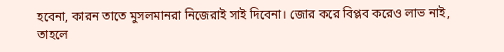হবেনা, কারন তাতে মুসলমানরা নিজেরাই সাই দিবেনা। জোর করে বিপ্লব করেও লাভ নাই, তাহলে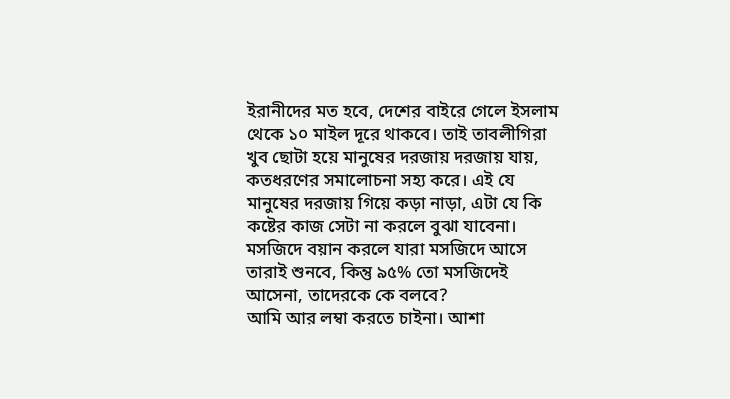ইরানীদের মত হবে, দেশের বাইরে গেলে ইসলাম থেকে ১০ মাইল দূরে থাকবে। তাই তাবলীগিরা খুব ছোটা হয়ে মানুষের দরজায় দরজায় যায়, কতধরণের সমালোচনা সহ্য করে। এই যে মানুষের দরজায় গিয়ে কড়া নাড়া, এটা যে কি কষ্টের কাজ সেটা না করলে বুঝা যাবেনা। মসজিদে বয়ান করলে যারা মসজিদে আসে তারাই শুনবে, কিন্তু ৯৫% তো মসজিদেই আসেনা, তাদেরকে কে বলবে?
আমি আর লম্বা করতে চাইনা। আশা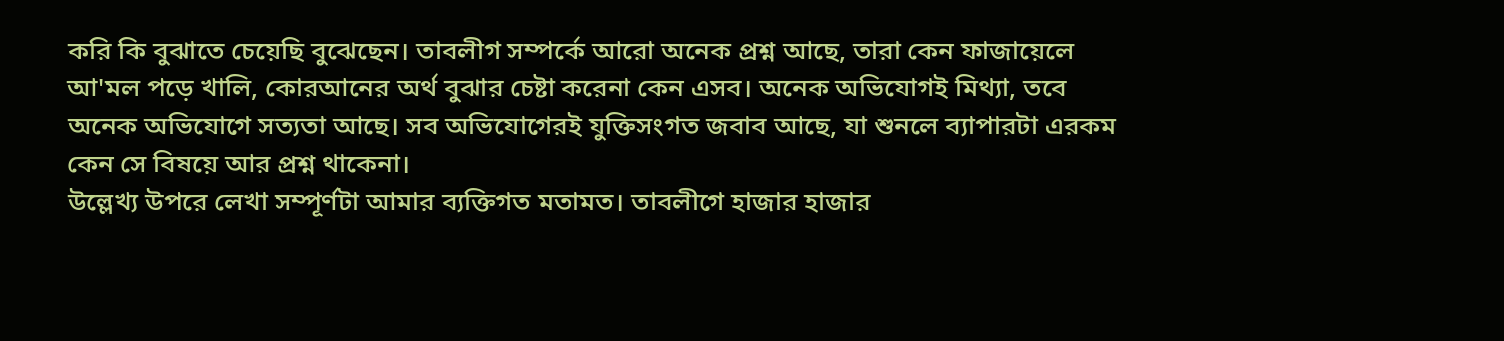করি কি বুঝাতে চেয়েছি বুঝেছেন। তাবলীগ সম্পর্কে আরো অনেক প্রশ্ন আছে, তারা কেন ফাজায়েলে আ'মল পড়ে খালি, কোরআনের অর্থ বুঝার চেষ্টা করেনা কেন এসব। অনেক অভিযোগই মিথ্যা, তবে অনেক অভিযোগে সত্যতা আছে। সব অভিযোগেরই যুক্তিসংগত জবাব আছে, যা শুনলে ব্যাপারটা এরকম কেন সে বিষয়ে আর প্রশ্ন থাকেনা।
উল্লেখ্য উপরে লেখা সম্পূর্ণটা আমার ব্যক্তিগত মতামত। তাবলীগে হাজার হাজার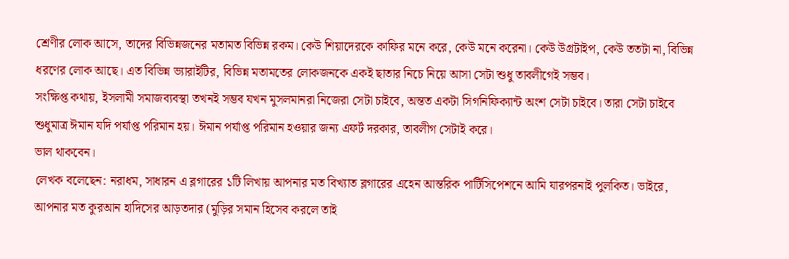শ্রেণীর লোক আসে, তাদের বিভিন্নজনের মতামত বিভিন্ন রকম। কেউ শিয়াদেরকে কাফির মনে করে, কেউ মনে করেনা। কেউ উগ্রটাইপ, কেউ ততটা না, বিভিন্ন ধরণের লোক আছে। এত বিভিন্ন ভ্যারাইটির, বিভিন্ন মতামতের লোকজনকে একই ছাতার নিচে নিয়ে আসা সেটা শুধু তাবলীগেই সম্ভব।
সংক্ষিপ্ত কথায়, ইসলামী সমাজব্যবস্থা তখনই সম্ভব যখন মুসলমানরা নিজেরা সেটা চাইবে, অন্তত একটা সিগনিফিক্যান্ট অংশ সেটা চাইবে। তারা সেটা চাইবে শুধুমাত্র ঈমান যদি পর্যাপ্ত পরিমান হয়। ঈমান পর্যাপ্ত পরিমান হওয়ার জন্য এফর্ট দরকার, তাবলীগ সেটাই করে।
ভাল থাকবেন।
লেখক বলেছেন: নরাধম, সাধারন এ ব্লগারের ১টি লিখায় আপনার মত বিখ্যাত ব্লগারের এহেন আন্তরিক পার্টিসিপেশনে আমি যারপরনাই পুলকিত। ভাইরে, আপনার মত কুরআন হাদিসের আড়তদার (মুড়ির সমান হিসেব করলে তাই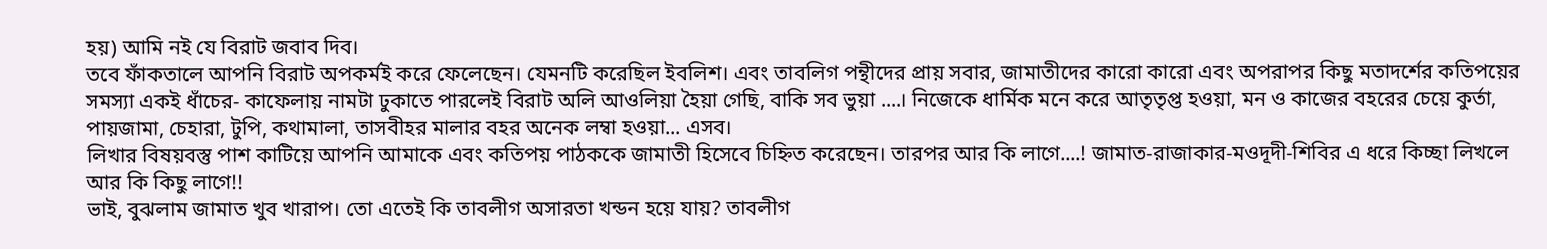হয়) আমি নই যে বিরাট জবাব দিব।
তবে ফাঁকতালে আপনি বিরাট অপকর্মই করে ফেলেছেন। যেমনটি করেছিল ইবলিশ। এবং তাবলিগ পন্থীদের প্রায় সবার, জামাতীদের কারো কারো এবং অপরাপর কিছু মতাদর্শের কতিপয়ের সমস্যা একই ধাঁচের- কাফেলায় নামটা ঢুকাতে পারলেই বিরাট অলি আওলিয়া হৈয়া গেছি, বাকি সব ভুয়া ....। নিজেকে ধার্মিক মনে করে আতৃতৃপ্ত হওয়া, মন ও কাজের বহরের চেয়ে কুর্তা, পায়জামা, চেহারা, টুপি, কথামালা, তাসবীহর মালার বহর অনেক লম্বা হওয়া... এসব।
লিখার বিষয়বস্তু পাশ কাটিয়ে আপনি আমাকে এবং কতিপয় পাঠককে জামাতী হিসেবে চিহ্নিত করেছেন। তারপর আর কি লাগে....! জামাত-রাজাকার-মওদূদী-শিবির এ ধরে কিচ্ছা লিখলে আর কি কিছু লাগে!!
ভাই, বুঝলাম জামাত খুব খারাপ। তো এতেই কি তাবলীগ অসারতা খন্ডন হয়ে যায়? তাবলীগ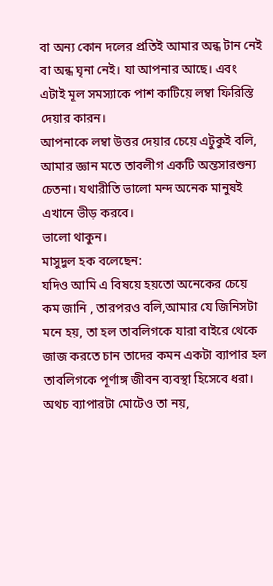বা অন্য কোন দলের প্রতিই আমার অন্ধ টান নেই বা অন্ধ ঘৃনা নেই। যা আপনার আছে। এবং এটাই মূল সমস্যাকে পাশ কাটিয়ে লম্বা ফিরিস্তি দেয়ার কারন।
আপনাকে লম্বা উত্তর দেয়ার চেয়ে এটুকুই বলি, আমার জ্ঞান মতে তাবলীগ একটি অন্তসারশুন্য চেতনা। যথারীতি ভালো মন্দ অনেক মানুষই এখানে ভীড় করবে।
ভালো থাকুন।
মাসুদুল হক বলেছেন:
যদিও আমি এ বিষয়ে হয়তো অনেকের চেয়ে কম জানি , তারপরও বলি,আমার যে জিনিসটা মনে হয়, তা হল তাবলিগকে যারা বাইরে থেকে জাজ করতে চান তাদের কমন একটা ব্যাপার হল তাবলিগকে পূর্ণাঙ্গ জীবন ব্যবস্থা হিসেবে ধরা। অথচ ব্যাপারটা মোটেও তা নয়,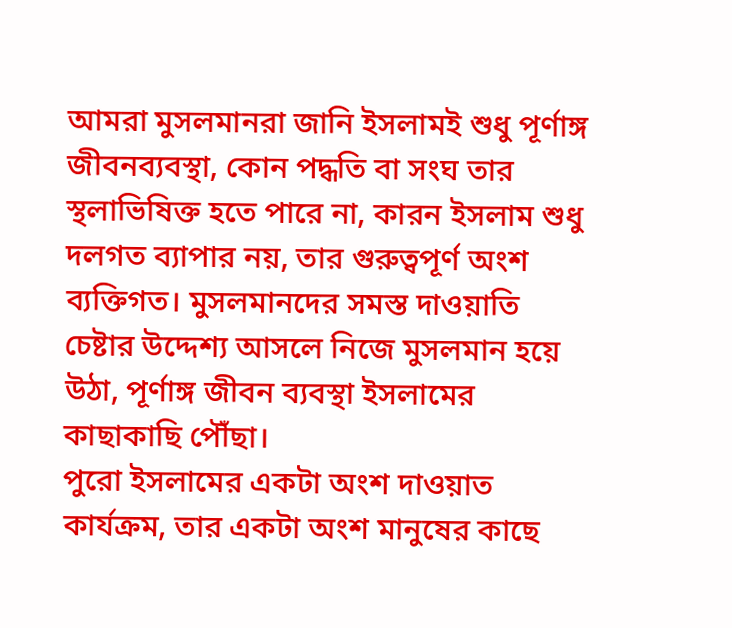আমরা মুসলমানরা জানি ইসলামই শুধু পূর্ণাঙ্গ জীবনব্যবস্থা, কোন পদ্ধতি বা সংঘ তার স্থলাভিষিক্ত হতে পারে না, কারন ইসলাম শুধু দলগত ব্যাপার নয়, তার গুরুত্বপূর্ণ অংশ ব্যক্তিগত। মুসলমানদের সমস্ত দাওয়াতি চেষ্টার উদ্দেশ্য আসলে নিজে মুসলমান হয়ে উঠা, পূর্ণাঙ্গ জীবন ব্যবস্থা ইসলামের কাছাকাছি পৌঁছা।
পুরো ইসলামের একটা অংশ দাওয়াত কার্যক্রম, তার একটা অংশ মানুষের কাছে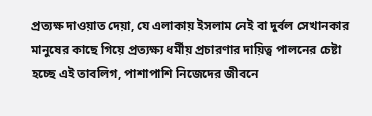প্রত্যক্ষ দাওয়াত দেয়া, যে এলাকায় ইসলাম নেই বা দুর্বল সেখানকার মানুষের কাছে গিয়ে প্রত্যক্ষ্য ধর্মীয় প্রচারণার দায়িত্ব পালনের চেষ্টা হচ্ছে এই তাবলিগ, পাশাপাশি নিজেদের জীবনে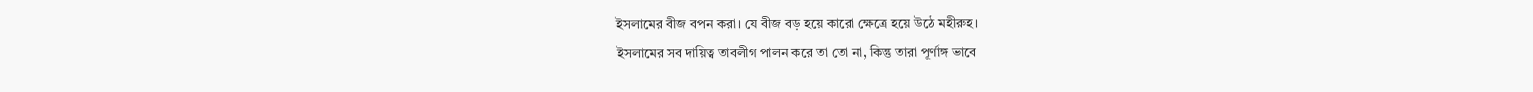ইসলামের বীজ বপন করা। যে বীজ বড় হয়ে কারো ক্ষেত্রে হয়ে উঠে মহীরুহ।
ইসলামের সব দায়িত্ব তাবলীগ পালন করে তা তো না, কিন্তু তারা পূর্ণাঙ্গ ভাবে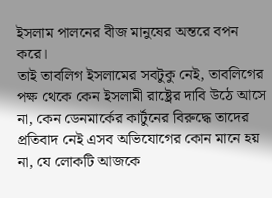ইসলাম পালনের বীজ মানুষের অন্তরে বপন করে।
তাই তাবলিগ ইসলামের সবটুকু নেই, তাবলিগের পক্ষ থেকে কেন ইসলামী রাষ্ট্রের দাবি উঠে আসে না, কেন ডেনমার্কের কার্টুনের বিরুদ্ধে তাদের প্রতিবাদ নেই এসব অভিযোগের কোন মানে হয় না, যে লোকটি আজকে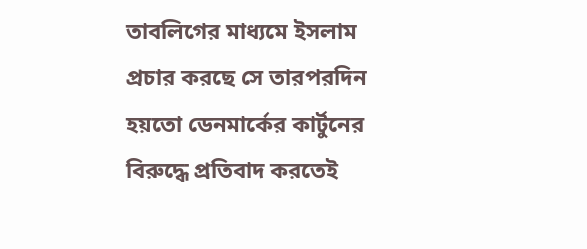তাবলিগের মাধ্যমে ইসলাম প্রচার করছে সে তারপরদিন হয়তো ডেনমার্কের কার্টুনের বিরুদ্ধে প্রতিবাদ করতেই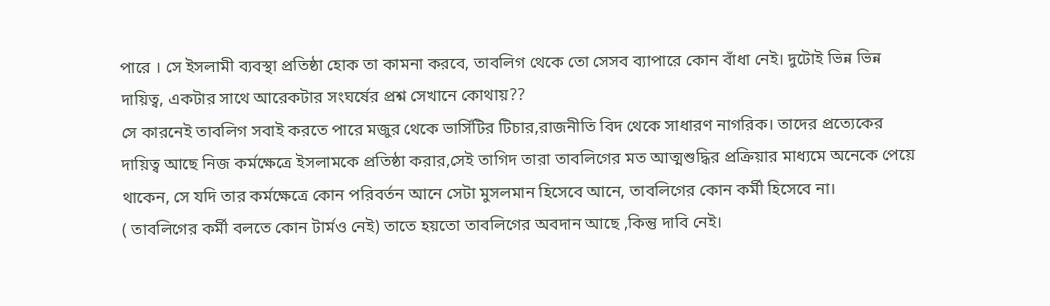পারে । সে ইসলামী ব্যবস্থা প্রতিষ্ঠা হোক তা কামনা করবে, তাবলিগ থেকে তো সেসব ব্যাপারে কোন বাঁধা নেই। দুটোই ভিন্ন ভিন্ন দায়িত্ব, একটার সাথে আরেকটার সংঘর্ষের প্রশ্ন সেখানে কোথায়??
সে কারনেই তাবলিগ সবাই করতে পারে মজুর থেকে ভার্সিটির টিচার,রাজনীতি বিদ থেকে সাধারণ নাগরিক। তাদের প্রত্যেকের দায়িত্ব আছে নিজ কর্মক্ষেত্রে ইসলামকে প্রতিষ্ঠা করার,সেই তাগিদ তারা তাবলিগের মত আত্মশুদ্ধির প্রক্রিয়ার মাধ্যমে অনেকে পেয়ে থাকেন, সে যদি তার কর্মক্ষেত্রে কোন পরিবর্তন আনে সেটা মুসলমান হিসেবে আনে, তাবলিগের কোন কর্মী হিসেবে না।
( তাবলিগের কর্মী বলতে কোন টার্মও নেই) তাতে হয়তো তাবলিগের অবদান আছে ,কিন্তু দাবি নেই।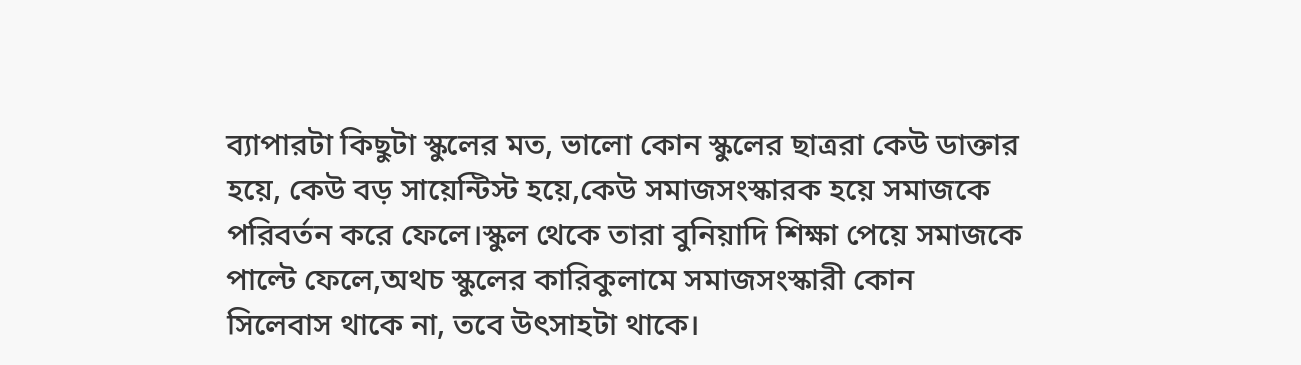ব্যাপারটা কিছুটা স্কুলের মত, ভালো কোন স্কুলের ছাত্ররা কেউ ডাক্তার হয়ে, কেউ বড় সায়েন্টিস্ট হয়ে,কেউ সমাজসংস্কারক হয়ে সমাজকে পরিবর্তন করে ফেলে।স্কুল থেকে তারা বুনিয়াদি শিক্ষা পেয়ে সমাজকে পাল্টে ফেলে,অথচ স্কুলের কারিকুলামে সমাজসংস্কারী কোন সিলেবাস থাকে না, তবে উৎসাহটা থাকে।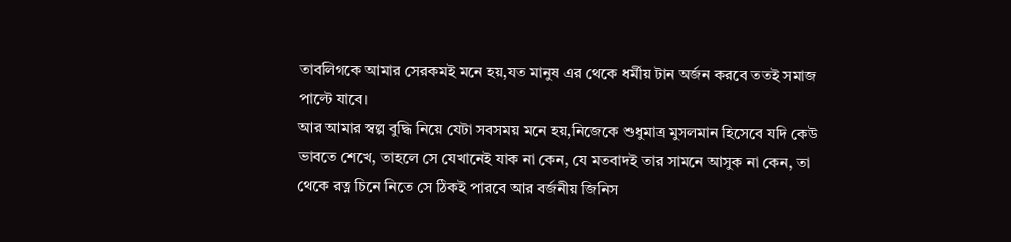তাবলিগকে আমার সেরকমই মনে হয়,যত মানুষ এর থেকে ধর্মীয় টান অর্জন করবে ততই সমাজ পাল্টে যাবে।
আর আমার স্বল্প বুদ্ধি নিয়ে যেটা সবসময় মনে হয়,নিজেকে শুধুমাত্র মুসলমান হিসেবে যদি কেউ ভাবতে শেখে, তাহলে সে যেখানেই যাক না কেন, যে মতবাদই তার সামনে আসুক না কেন, তা থেকে রত্ন চিনে নিতে সে ঠিকই পারবে আর বর্জনীয় জিনিস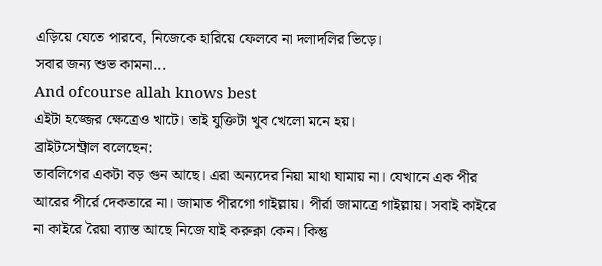এড়িয়ে যেতে পারবে, নিজেকে হারিয়ে ফেলবে না দলাদলির ভিড়ে।
সবার জন্য শুভ কামনা...
And ofcourse allah knows best
এইটা হজ্জের ক্ষেত্রেও খাটে। তাই যুক্তিটা খুব খেলো মনে হয়।
ব্রাইটসেন্ট্রাল বলেছেন:
তাবলিগের একটা বড় গুন আছে। এরা অন্যদের নিয়া মাথা ঘামায় না। যেখানে এক পীর আরের পীর্রে দেকতারে না। জামাত পীরগো গাইল্লায়। পীর্রা জামাত্রে গাইল্লায়। সবাই কাইরে না কাইরে রৈয়া ব্যাস্ত আছে নিজে যাই করুক্না কেন। কিন্তু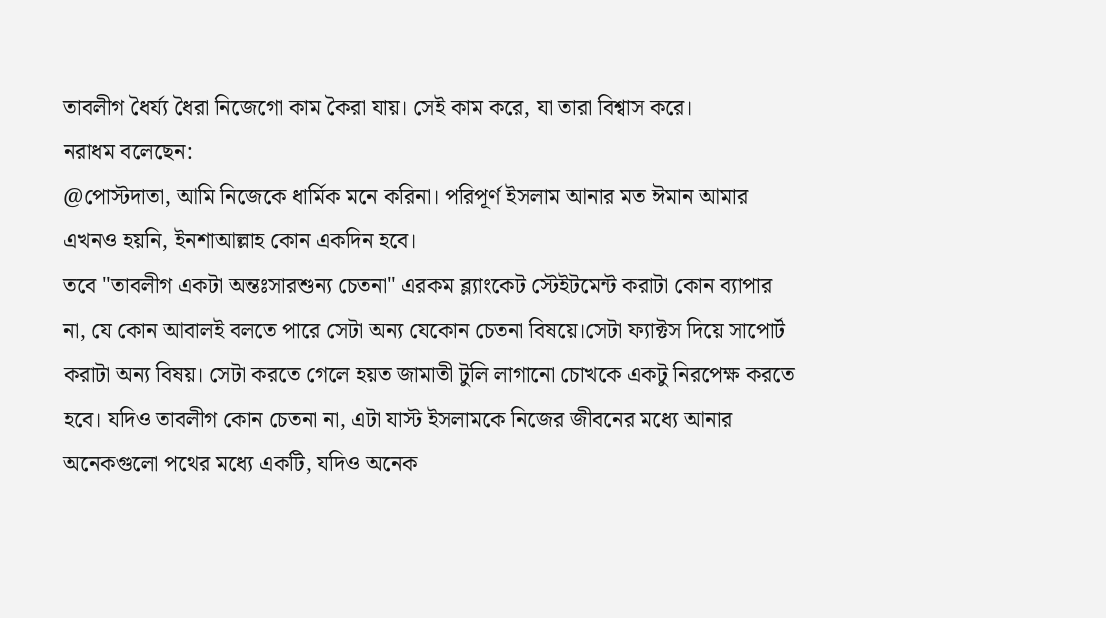তাবলীগ ধৈর্য্য ধৈরা নিজেগো কাম কৈরা যায়। সেই কাম করে, যা তারা বিশ্বাস করে।
নরাধম বলেছেন:
@পোস্টদাতা, আমি নিজেকে ধার্মিক মনে করিনা। পরিপূর্ণ ইসলাম আনার মত ঈমান আমার এখনও হয়নি, ইনশাআল্লাহ কোন একদিন হবে।
তবে "তাবলীগ একটা অন্তঃসারশুন্য চেতনা" এরকম ব্ল্যাংকেট স্টেইটমেন্ট করাটা কোন ব্যাপার না, যে কোন আবালই বলতে পারে সেটা অন্য যেকোন চেতনা বিষয়ে।সেটা ফ্যাক্টস দিয়ে সাপোর্ট করাটা অন্য বিষয়। সেটা করতে গেলে হয়ত জামাতী টুলি লাগানো চোখকে একটু নিরপেক্ষ করতে হবে। যদিও তাবলীগ কোন চেতনা না, এটা যাস্ট ইসলামকে নিজের জীবনের মধ্যে আনার অনেকগুলো পথের মধ্যে একটি, যদিও অনেক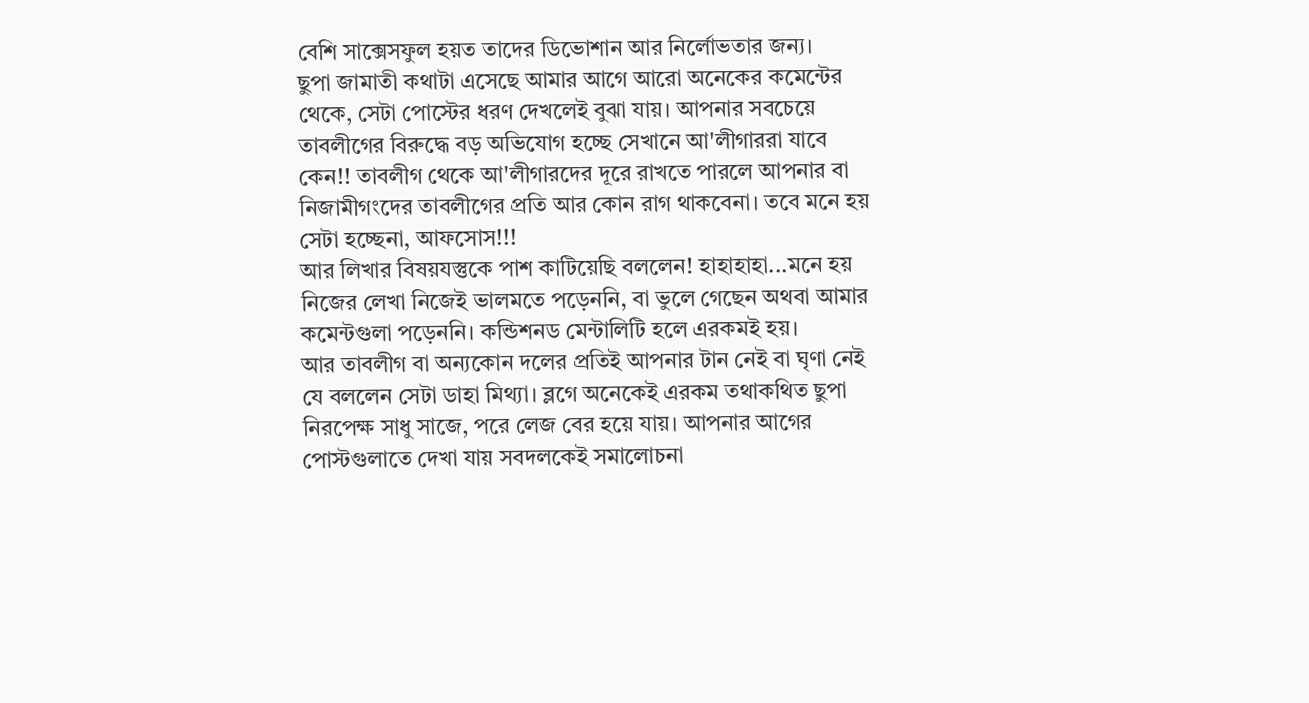বেশি সাক্সেসফুল হয়ত তাদের ডিভোশান আর নির্লোভতার জন্য।
ছুপা জামাতী কথাটা এসেছে আমার আগে আরো অনেকের কমেন্টের থেকে, সেটা পোস্টের ধরণ দেখলেই বুঝা যায়। আপনার সবচেয়ে তাবলীগের বিরুদ্ধে বড় অভিযোগ হচ্ছে সেখানে আ'লীগাররা যাবে কেন!! তাবলীগ থেকে আ'লীগারদের দূরে রাখতে পারলে আপনার বা নিজামীগংদের তাবলীগের প্রতি আর কোন রাগ থাকবেনা। তবে মনে হয় সেটা হচ্ছেনা, আফসোস!!!
আর লিখার বিষয়যস্তুকে পাশ কাটিয়েছি বললেন! হাহাহাহা...মনে হয় নিজের লেখা নিজেই ভালমতে পড়েননি, বা ভুলে গেছেন অথবা আমার কমেন্টগুলা পড়েননি। কন্ডিশনড মেন্টালিটি হলে এরকমই হয়।
আর তাবলীগ বা অন্যকোন দলের প্রতিই আপনার টান নেই বা ঘৃণা নেই যে বললেন সেটা ডাহা মিথ্যা। ব্লগে অনেকেই এরকম তথাকথিত ছুপা নিরপেক্ষ সাধু সাজে, পরে লেজ বের হয়ে যায়। আপনার আগের পোস্টগুলাতে দেখা যায় সবদলকেই সমালোচনা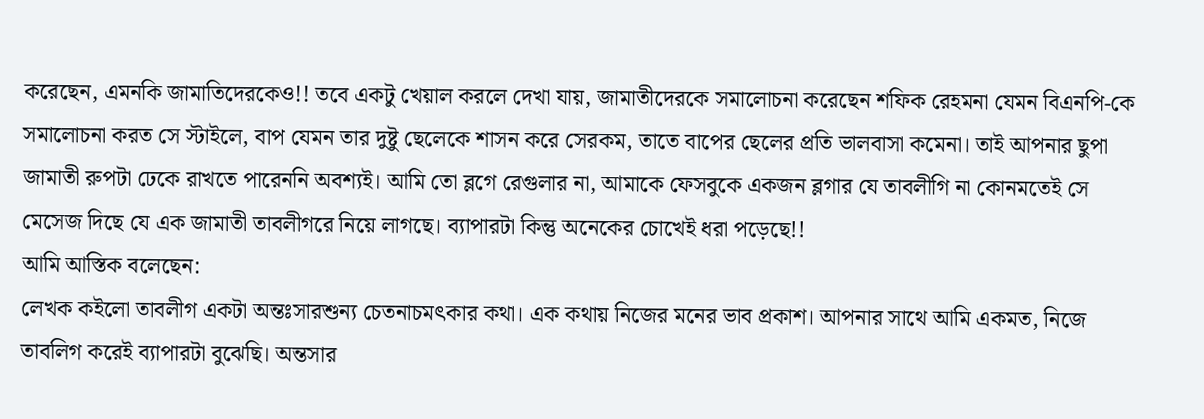করেছেন, এমনকি জামাতিদেরকেও!! তবে একটু খেয়াল করলে দেখা যায়, জামাতীদেরকে সমালোচনা করেছেন শফিক রেহমনা যেমন বিএনপি-কে সমালোচনা করত সে স্টাইলে, বাপ যেমন তার দুষ্টু ছেলেকে শাসন করে সেরকম, তাতে বাপের ছেলের প্রতি ভালবাসা কমেনা। তাই আপনার ছুপা জামাতী রুপটা ঢেকে রাখতে পারেননি অবশ্যই। আমি তো ব্লগে রেগুলার না, আমাকে ফেসবুকে একজন ব্লগার যে তাবলীগি না কোনমতেই সে মেসেজ দিছে যে এক জামাতী তাবলীগরে নিয়ে লাগছে। ব্যাপারটা কিন্তু অনেকের চোখেই ধরা পড়েছে!!
আমি আস্তিক বলেছেন:
লেখক কইলো তাবলীগ একটা অন্তঃসারশুন্য চেতনাচমৎকার কথা। এক কথায় নিজের মনের ভাব প্রকাশ। আপনার সাথে আমি একমত, নিজে তাবলিগ করেই ব্যাপারটা বুঝেছি। অন্তসার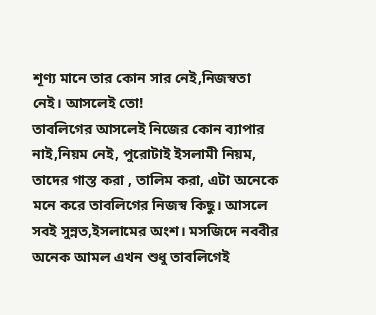শূণ্য মানে তার কোন সার নেই,নিজস্বতা নেই। আসলেই তো!
তাবলিগের আসলেই নিজের কোন ব্যাপার নাই,নিয়ম নেই, পুরোটাই ইসলামী নিয়ম, তাদের গাস্ত করা , তালিম করা, এটা অনেকে মনে করে তাবলিগের নিজস্ব কিছু। আসলে সবই সুন্নত,ইসলামের অংশ। মসজিদে নববীর অনেক আমল এখন শুধু তাবলিগেই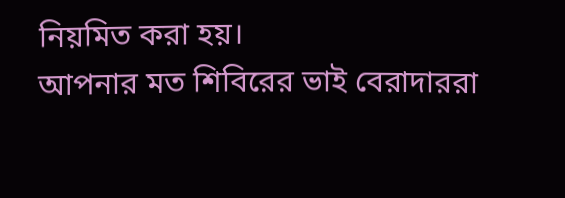নিয়মিত করা হয়।
আপনার মত শিবিরের ভাই বেরাদাররা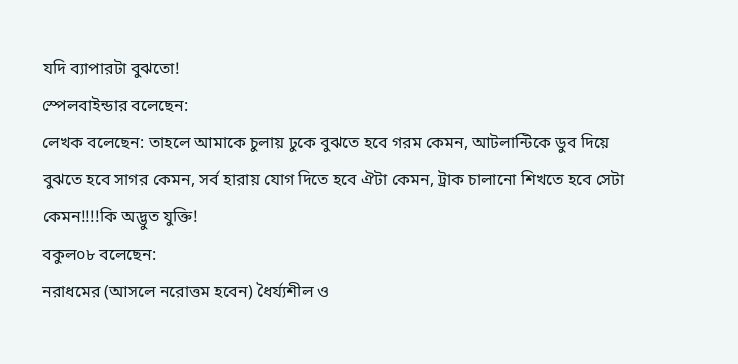যদি ব্যাপারটা বুঝতো!
স্পেলবাইন্ডার বলেছেন:
লেখক বলেছেন: তাহলে আমাকে চুলায় ঢুকে বুঝতে হবে গরম কেমন, আটলান্টিকে ডুব দিয়ে বুঝতে হবে সাগর কেমন, সর্ব হারায় যোগ দিতে হবে ঐটা কেমন, ট্রাক চালানো শিখতে হবে সেটা কেমন!!!!কি অদ্ভুত যুক্তি!
বকুল০৮ বলেছেন:
নরাধমের (আসলে নরোত্তম হবেন) ধৈর্য্যশীল ও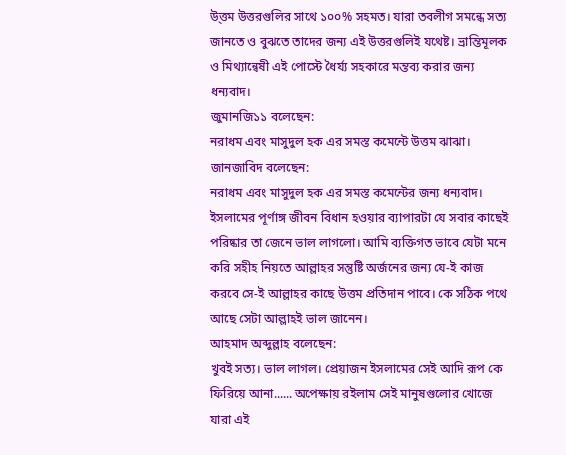উ্ত্তম উত্তরগুলির সাথে ১০০% সহমত। যারা তবলীগ সমন্ধে সত্য জানতে ও বুঝতে তাদের জন্য এই উত্তরগুলিই যথেষ্ট। ভ্রান্তিমূলক ও মিথ্যান্বেষী এই পোস্টে ধৈর্য্য সহকারে মন্তব্য করার জন্য ধন্যবাদ।
জুমানজি১১ বলেছেন:
নরাধম এবং মাসুদুল হক এর সমস্ত কমেন্টে উত্তম ঝাঝা।
জানজাবিদ বলেছেন:
নরাধম এবং মাসুদুল হক এর সমস্ত কমেন্টের জন্য ধন্যবাদ। ইসলামের পূর্ণাঙ্গ জীবন বিধান হওয়ার ব্যাপারটা যে সবার কাছেই পরিষ্কার তা জেনে ভাল লাগলো। আমি ব্যক্তিগত ভাবে যেটা মনে করি সহীহ নিয়তে আল্লাহর সন্তুষ্টি অর্জনের জন্য যে-ই কাজ করবে সে-ই আল্লাহর কাছে উত্তম প্রতিদান পাবে। কে সঠিক পথে আছে সেটা আল্লাহই ভাল জানেন।
আহমাদ অব্দুল্লাহ বলেছেন:
খুবই সত্য। ভাল লাগল। প্রেয়াজন ইসলামের সেই আদি রূপ কে ফিরিয়ে আনা...... অপেক্ষায় রইলাম সেই মানুষগুলোর খোজে যারা এই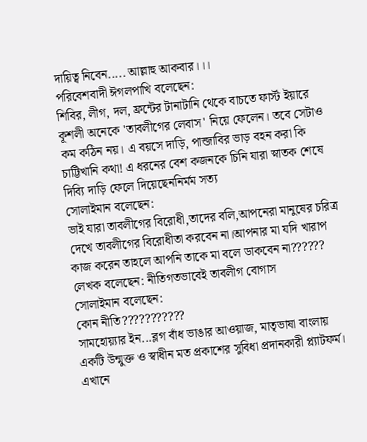দায়িত্ব নিবেন..... আল্লাহু আকবার।।।
পরিবেশবাদী ঈগলপাখি বলেছেন:
শিবির, লীগ, দল, ফ্রন্টের টানাটানি থেকে বাচতে ফার্স্ট ইয়ারে কূশলী অনেকে 'তাবলীগের লেবাস' নিয়ে ফেলেন। তবে সেটাও কম কঠিন নয়। এ বয়সে দাড়ি, পান্জাবির ভাড় বহন করা কি চাট্টিখানি কথা! এ ধরনের বেশ কজনকে চিনি যারা স্নাতক শেষে দিব্যি দাড়ি ফেলে দিয়েছেননির্মম সত্য
সোলাইমান বলেছেন:
ভাই যারা তাবলীগের বিরোধী,তাদের বলি,আপনেরা মানুষের চরিত্র দেখে তাবলীগের বিরোধীতা করবেন না।আপনার মা যদি খারাপ কাজ করেন তাহলে আপনি তাকে মা বলে ডাকবেন না??????
লেখক বলেছেন: নীতিগতভাবেই তাবলীগ বোগাস
সোলাইমান বলেছেন:
কোন নীতি???????????
সামহোয়্যার ইন...ব্লগ বাঁধ ভাঙার আওয়াজ, মাতৃভাষা বাংলায় একটি উন্মুক্ত ও স্বাধীন মত প্রকাশের সুবিধা প্রদানকারী প্ল্যাটফর্ম। এখানে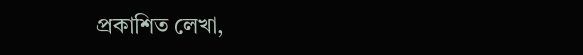প্রকাশিত লেখা,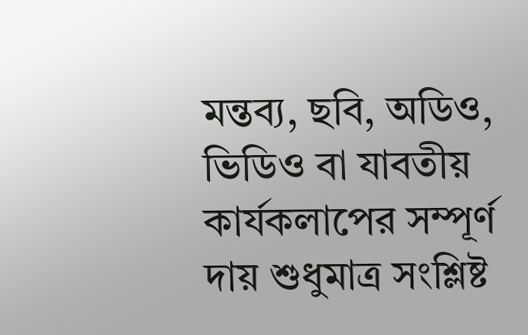মন্তব্য, ছবি, অডিও, ভিডিও বা যাবতীয় কার্যকলাপের সম্পূর্ণ দায় শুধুমাত্র সংশ্লিষ্ট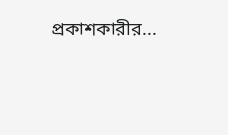প্রকাশকারীর...